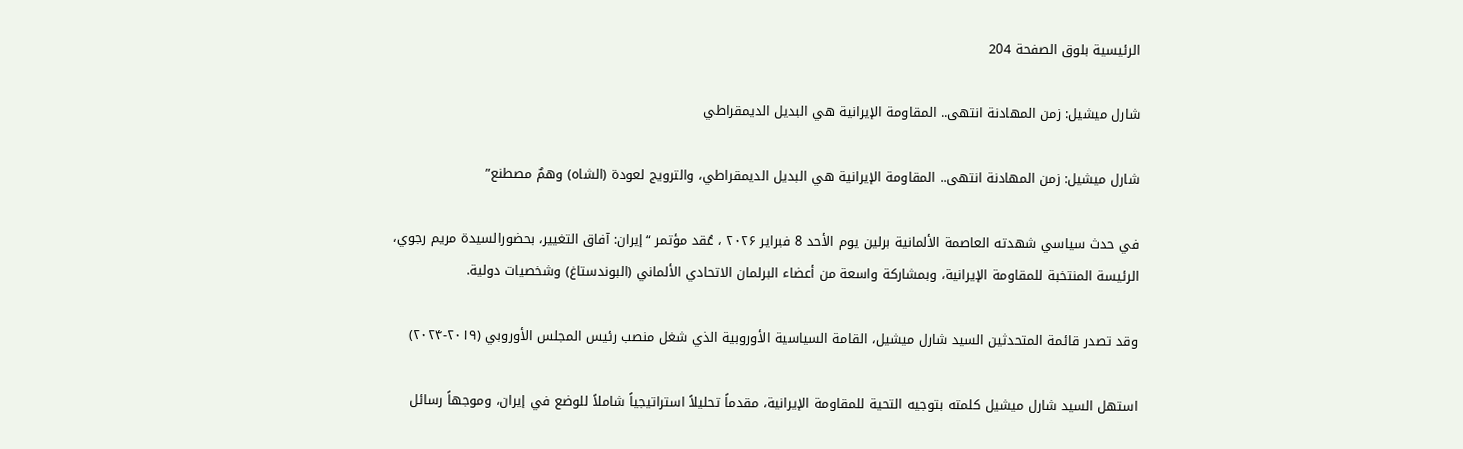الرئيسية بلوق الصفحة 204

شارل ميشيل: زمن المهادنة انتهى.. المقاومة الإيرانية هي البديل الديمقراطي

شارل ميشيل: زمن المهادنة انتهى.. المقاومة الإيرانية هي البديل الديمقراطي، والترويج لعودة (الشاه) وهمٌ مصطنع”

في حدث سياسي شهدته العاصمة الألمانية برلين يوم الأحد 8 فبراير ۲۰۲۶ ، عُقد مؤتمر “إيران: آفاق التغيير، بحضورالسيدة مريم رجوي، الرئيسة المنتخبة للمقاومة الإيرانية، وبمشاركة واسعة من أعضاء البرلمان الاتحادي الألماني (البوندستاغ) وشخصيات دولية.

وقد تصدر قائمة المتحدثين السيد شارل ميشيل، القامة السياسية الأوروبية الذي شغل منصب رئيس المجلس الأوروبي (۲۰۱۹-۲۰۲۴)

استهل السيد شارل ميشيل كلمته بتوجيه التحية للمقاومة الإيرانية، مقدماً تحليلاً استراتيجياً شاملاً للوضع في إيران، وموجهاً رسائل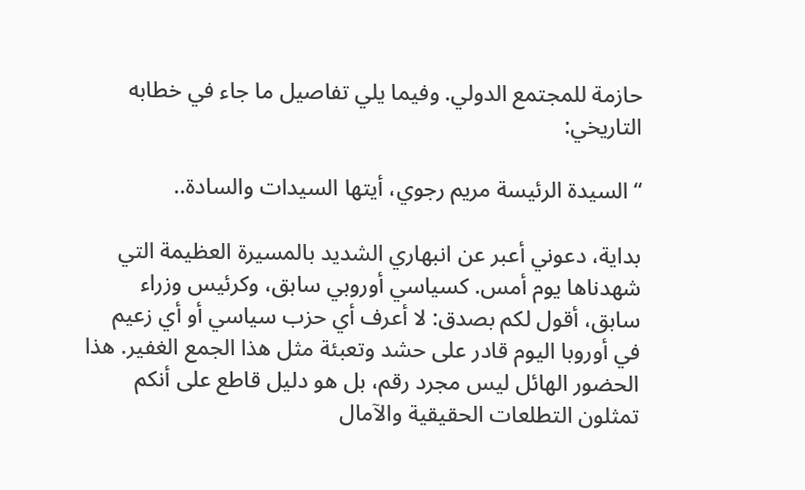حازمة للمجتمع الدولي. وفيما يلي تفاصيل ما جاء في خطابه التاريخي:

“السيدة الرئيسة مريم رجوي، أيتها السيدات والسادة..

بداية، دعوني أعبر عن انبهاري الشديد بالمسيرة العظيمة التي شهدناها يوم أمس. كسياسي أوروبي سابق، وكرئيس وزراء سابق، أقول لكم بصدق: لا أعرف أي حزب سياسي أو أي زعيم في أوروبا اليوم قادر على حشد وتعبئة مثل هذا الجمع الغفير. هذا الحضور الهائل ليس مجرد رقم، بل هو دليل قاطع على أنكم تمثلون التطلعات الحقيقية والآمال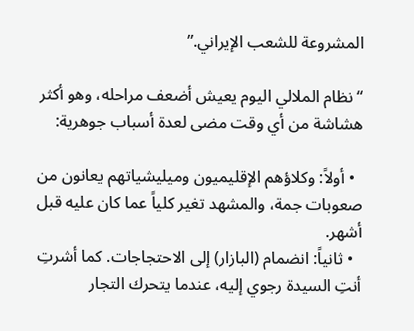المشروعة للشعب الإيراني.”

“نظام الملالي اليوم يعيش أضعف مراحله، وهو أكثر هشاشة من أي وقت مضى لعدة أسباب جوهرية:

  • أولاً: وكلاؤهم الإقليميون وميليشياتهم يعانون من صعوبات جمة، والمشهد تغير كلياً عما كان عليه قبل أشهر.
  • ثانياً: انضمام (البازار) إلى الاحتجاجات. كما أشرتِ أنتِ السيدة رجوي إليه، عندما يتحرك التجار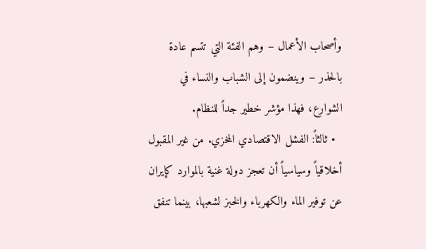وأصحاب الأعمال – وهم الفئة التي تتسم عادة بالحذر – وينضمون إلى الشباب والنساء في الشوارع، فهذا مؤشر خطير جداً للنظام.
  • ثالثاً: الفشل الاقتصادي المخزي. من غير المقبول أخلاقياً وسياسياً أن تعجز دولة غنية بالموارد كإيران عن توفير الماء والكهرباء والخبز لشعبها، بينما تنفق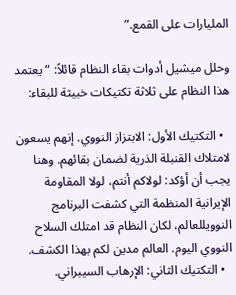المليارات على القمع.”

وحلل ميشيل أدوات بقاء النظام قائلاً: “يعتمد هذا النظام على ثلاثة تكتيكات خبيثة للبقاء:

  • التكتيك الأول: الابتزاز النووي. إنهم يسعون لامتلاك القنبلة الذرية لضمان بقائهم. وهنا يجب أن أؤكد: لولاكم أنتم، لولا المقاومة الإيرانية المنظمة التي كشفت البرنامج النوويللعالم، لكان النظام قد امتلك السلاح النووي اليوم. العالم مدين لكم بهذا الكشف.
  • التكتيك الثاني: الإرهاب السيبراني.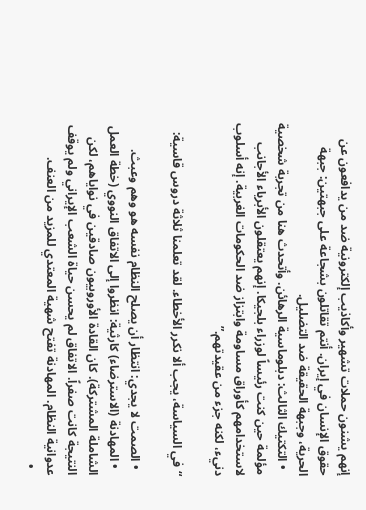إنهم يشنون حملات تشهير وأكاذيب إلكترونية ضد من يدافعون عن حقوق الإنسان في إيران. أنتم تقاتلون بشجاعة على جبهتين: جبهة الحرية، وجبهة الحقيقة ضد التضليل.
  • التكتيك الثالث: دبلوماسية الرهائن. وأتحدث هنا من تجربة شخصية مؤلمة حين كنت رئيساً لوزراء بلجيكا. إنهم يعتقلون الأبرياء الأجانب لاستخدامهم كأوراق مساومة وابتزاز ضد الحكومات الغربية. إنه أسلوب دنيء، لكنه جزء من عقيدتهم.”

“في السياسة، يجب ألا نكرر الأخطاء. لقد تعلمنا ثلاثة دروس قاسية:

  • الصمت لا يجدي: انتظار أن يصلح النظام نفسه هو وهم وعبث.
  • المهادنة (الاسترضاء) كارثية: انظروا إلى الاتفاق النووي (خطة العمل الشاملة المشتركة). كان القادة الأوروبيون صادقين في نواياهم، لكن النتيجة كانت صفراً. الاتفاق لم يحسن حياة الشعب الإيراني ولم يوقف عدوانية النظام. المهادنة تفتح شهية المعتدي للمزيد من العنف.
  •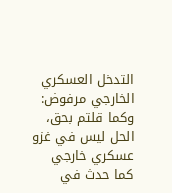التدخل العسكري الخارجي مرفوض: وكما قلتم بحق، الحل ليس في غزو عسكري خارجي كما حدث في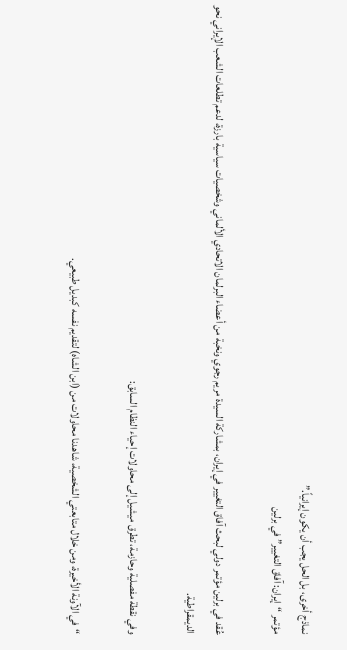نماذج أخرى، بل الحل يجب أن يكون إيرانياً.”
مؤتمر “إيران: آفاق التغيير” في برلين

عُقد في برلين مؤتمر دولي لبحث آفاق التغيير في إيران، بمشاركة السيدة مريم رجوي ونخبة من أعضاء البرلمان الاتحادي الألماني وشخصيات سياسية بارزة، لدعم تطلعات الشعب الإيراني نحو الديمقراطية.

وفي نقطة مفصلية وحازمة، تطرق ميشيل إلى محاولات إحياء النظام السابق:

“في الآونة الأخيرة، ومن خلال متابعتي الشخصية، شاهدنا محاولات من (ابن الشاه) لتقديم نفسه كبديل طبيعي.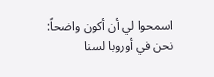اسمحوا لي أن أكون واضحاً: نحن في أوروبا لسنا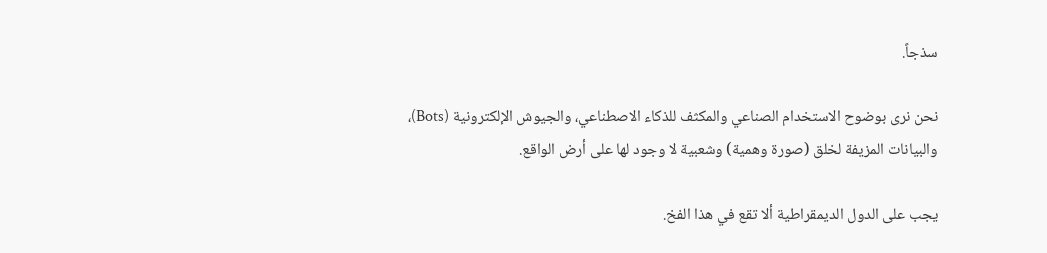سذجاً.

نحن نرى بوضوح الاستخدام الصناعي والمكثف للذكاء الاصطناعي، والجيوش الإلكترونية (Bots)، والبيانات المزيفة لخلق (صورة وهمية) وشعبية لا وجود لها على أرض الواقع.

يجب على الدول الديمقراطية ألا تقع في هذا الفخ.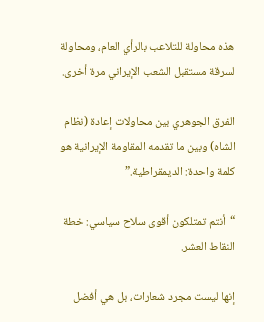هذه محاولة للتلاعب بالرأي العام، ومحاولة لسرقة مستقبل الشعب الإيراني مرة أخرى.

الفرق الجوهري بين محاولات إعادة (نظام الشاه) وبين ما تقدمه المقاومة الإيرانية هو كلمة واحدة: الديمقراطية.”

“أنتم تمتلكون أقوى سلاح سياسي: خطة النقاط العشر.

إنها ليست مجرد شعارات، بل هي أفضل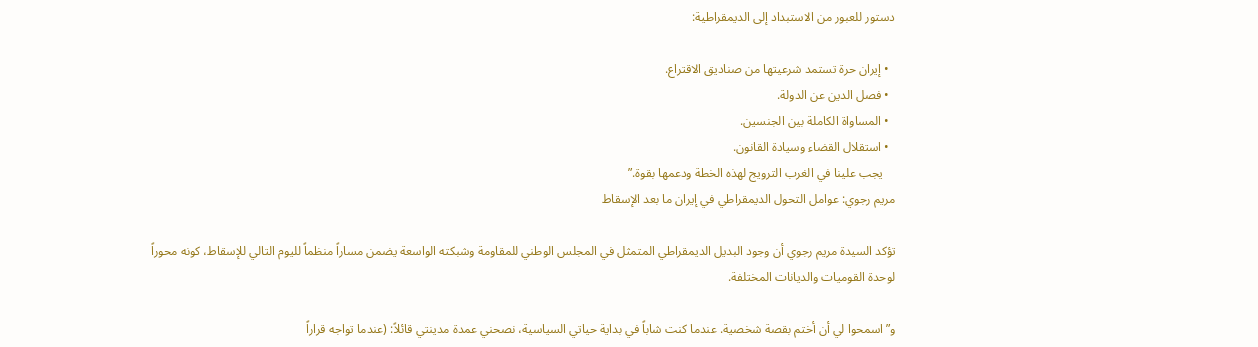دستور للعبور من الاستبداد إلى الديمقراطية:

  • إيران حرة تستمد شرعيتها من صناديق الاقتراع.
  • فصل الدين عن الدولة.
  • المساواة الكاملة بين الجنسين.
  • استقلال القضاء وسيادة القانون.
    يجب علينا في الغرب الترويج لهذه الخطة ودعمها بقوة.”
مريم رجوي: عوامل التحول الديمقراطي في إيران ما بعد الإسقاط

تؤكد السيدة مريم رجوي أن وجود البديل الديمقراطي المتمثل في المجلس الوطني للمقاومة وشبكته الواسعة يضمن مساراً منظماً لليوم التالي للإسقاط، كونه محوراً لوحدة القوميات والديانات المختلفة.

و”اسمحوا لي أن أختم بقصة شخصية. عندما كنت شاباً في بداية حياتي السياسية، نصحني عمدة مدينتي قائلاً: (عندما تواجه قراراً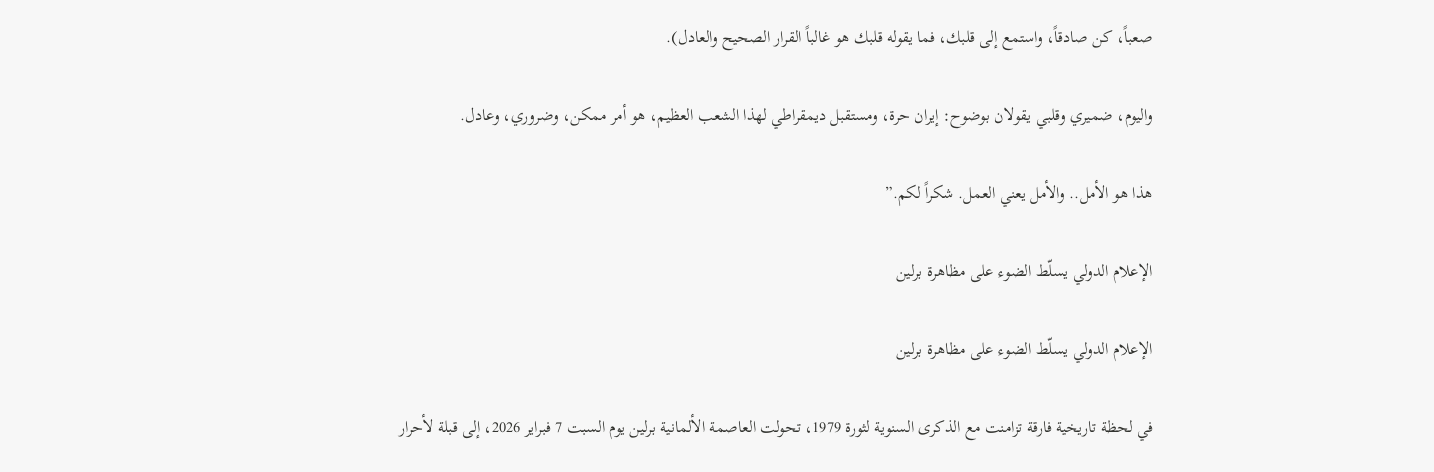صعباً، كن صادقاً، واستمع إلى قلبك، فما يقوله قلبك هو غالباً القرار الصحيح والعادل).

واليوم، ضميري وقلبي يقولان بوضوح: إيران حرة، ومستقبل ديمقراطي لهذا الشعب العظيم، هو أمر ممكن، وضروري، وعادل.

هذا هو الأمل.. والأمل يعني العمل. شكراً لكم.”

الإعلام الدولي يسلّط الضوء على مظاهرة برلين

الإعلام الدولي يسلّط الضوء على مظاهرة برلين

في لحظة تاريخية فارقة تزامنت مع الذكرى السنوية لثورة 1979، تحولت العاصمة الألمانية برلين يوم السبت 7 فبراير 2026، إلى قبلة لأحرار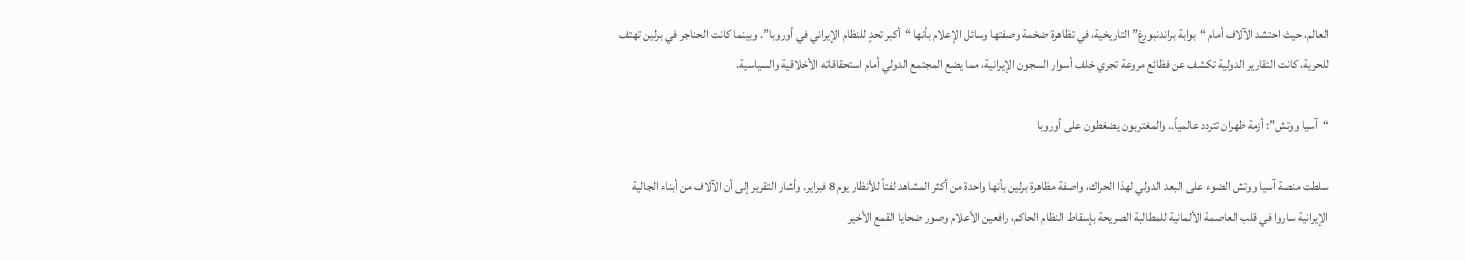العالم، حيث احتشد الآلاف أمام “بوابة براندنبورغ” التاريخية، في تظاهرة ضخمة وصفتها وسائل الإعلام بأنها “أكبر تحدٍ للنظام الإيراني في أوروبا”. وبينما كانت الحناجر في برلين تهتف للحرية، كانت التقارير الدولية تكشف عن فظائع مروعة تجري خلف أسوار السجون الإيرانية، مما يضع المجتمع الدولي أمام استحقاقاته الأخلاقية والسياسية.

“آسيا ووتش”: أزمة طهران تتردد عالمياً.. والمغتربون يضغطون على أوروبا

سلطت منصة آسيا ووتش الضوء على البعد الدولي لهذا الحراك، واصفة مظاهرة برلين بأنها واحدة من أكثر المشاهد لفتاً للأنظار يوم 8 فبراير. وأشار التقرير إلى أن الآلاف من أبناء الجالية الإيرانية ساروا في قلب العاصمة الألمانية للمطالبة الصريحة بإسقاط النظام الحاكم، رافعين الأعلام وصور ضحايا القمع الأخير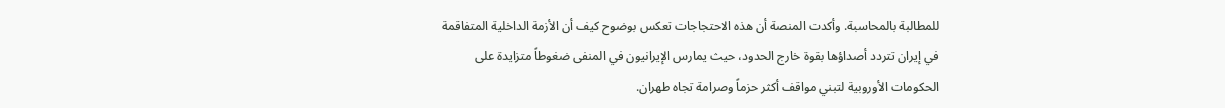للمطالبة بالمحاسبة. وأكدت المنصة أن هذه الاحتجاجات تعكس بوضوح كيف أن الأزمة الداخلية المتفاقمة في إيران تتردد أصداؤها بقوة خارج الحدود، حيث يمارس الإيرانيون في المنفى ضغوطاً متزايدة على الحكومات الأوروبية لتبني مواقف أكثر حزماً وصرامة تجاه طهران.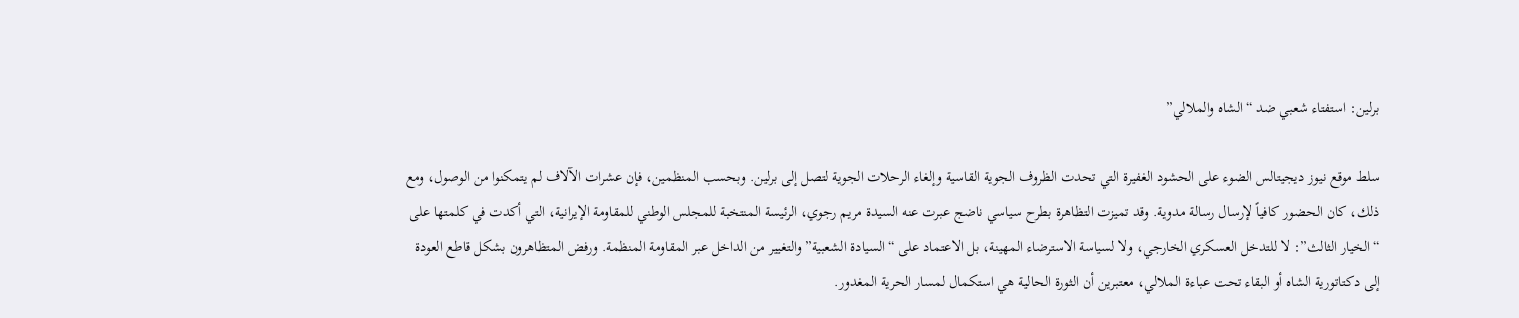برلين: استفتاء شعبي ضد “الشاه والملالي”

سلط موقع نيوز ديجيتالس الضوء على الحشود الغفيرة التي تحدت الظروف الجوية القاسية وإلغاء الرحلات الجوية لتصل إلى برلين. وبحسب المنظمين، فإن عشرات الآلاف لم يتمكنوا من الوصول، ومع ذلك، كان الحضور كافياً لإرسال رسالة مدوية. وقد تميزت التظاهرة بطرح سياسي ناضج عبرت عنه السيدة مريم رجوي، الرئيسة المنتخبة للمجلس الوطني للمقاومة الإيرانية، التي أكدت في كلمتها على “الخيار الثالث”: لا للتدخل العسكري الخارجي، ولا لسياسة الاسترضاء المهينة، بل الاعتماد على “السيادة الشعبية” والتغيير من الداخل عبر المقاومة المنظمة. ورفض المتظاهرون بشكل قاطع العودة إلى دكتاتورية الشاه أو البقاء تحت عباءة الملالي، معتبرين أن الثورة الحالية هي استكمال لمسار الحرية المغدور.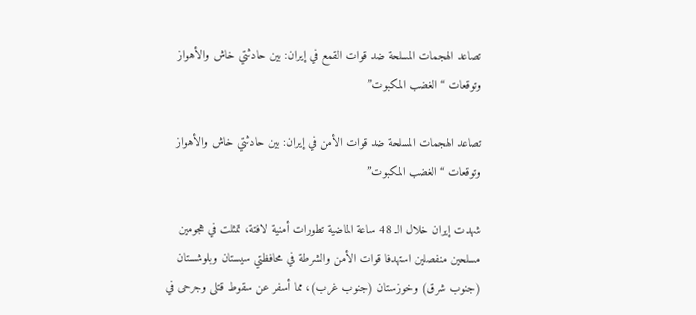تصاعد الهجمات المسلحة ضد قوات القمع في إيران: بين حادثتي خاش والأهواز وتوقعات “الغضب المكبوت”

تصاعد الهجمات المسلحة ضد قوات الأمن في إيران: بين حادثتي خاش والأهواز وتوقعات “الغضب المكبوت”

شهدت إيران خلال الـ 48 ساعة الماضية تطورات أمنية لافتة، تمثلت في هجومين مسلحين منفصلين استهدفا قوات الأمن والشرطة في محافظتي سيستان وبلوشستان (جنوب شرق) وخوزستان (جنوب غرب)، مما أسفر عن سقوط قتلى وجرحى في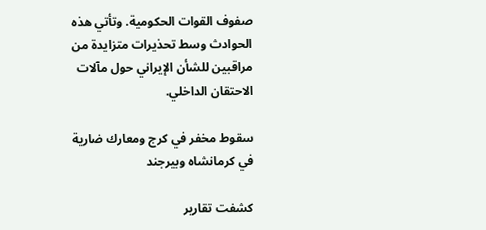صفوف القوات الحكومية. وتأتي هذه الحوادث وسط تحذيرات متزايدة من مراقبين للشأن الإيراني حول مآلات الاحتقان الداخلي.

سقوط مخفر في كرج ومعارك ضارية في كرمانشاه وبيرجند

كشفت تقارير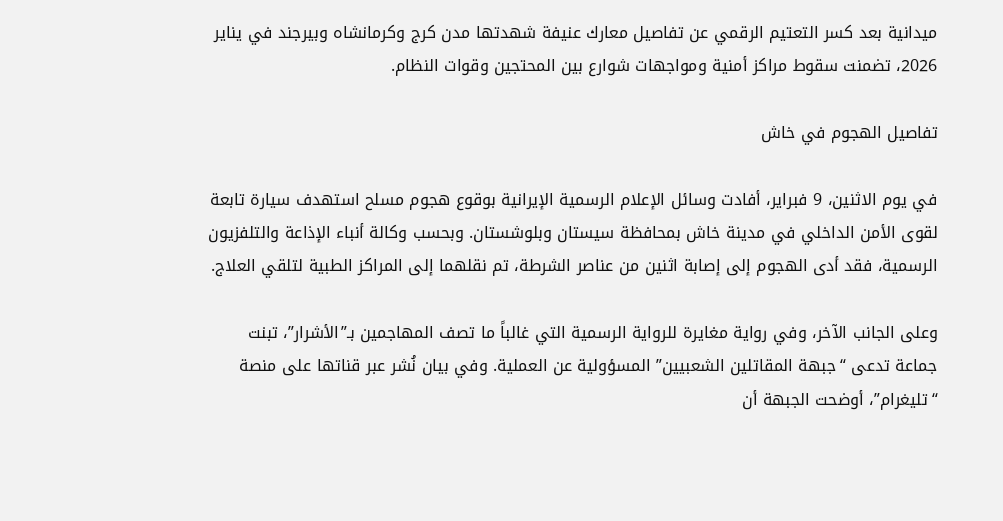ميدانية بعد كسر التعتيم الرقمي عن تفاصيل معارك عنيفة شهدتها مدن كرج وكرمانشاه وبيرجند في يناير 2026، تضمنت سقوط مراكز أمنية ومواجهات شوارع بين المحتجين وقوات النظام.

تفاصيل الهجوم في خاش

في يوم الاثنين، 9 فبراير، أفادت وسائل الإعلام الرسمية الإيرانية بوقوع هجوم مسلح استهدف سيارة تابعة لقوى الأمن الداخلي في مدينة خاش بمحافظة سيستان وبلوشستان. وبحسب وكالة أنباء الإذاعة والتلفزيون الرسمية، فقد أدى الهجوم إلى إصابة اثنين من عناصر الشرطة، تم نقلهما إلى المراكز الطبية لتلقي العلاج.

وعلى الجانب الآخر، وفي رواية مغايرة للرواية الرسمية التي غالباً ما تصف المهاجمين بـ”الأشرار”، تبنت جماعة تدعى “جبهة المقاتلين الشعبيين” المسؤولية عن العملية. وفي بيان نُشر عبر قناتها على منصة “تليغرام”، أوضحت الجبهة أن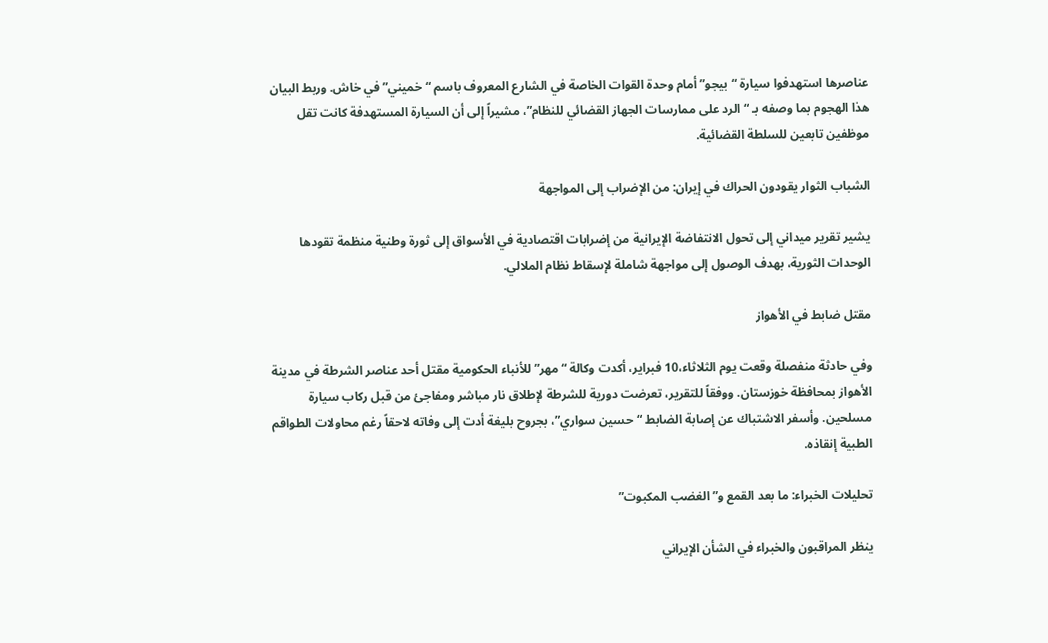عناصرها استهدفوا سيارة “بيجو” أمام وحدة القوات الخاصة في الشارع المعروف باسم “خميني” في خاش. وربط البيان هذا الهجوم بما وصفه بـ “الرد على ممارسات الجهاز القضائي للنظام”، مشيراً إلى أن السيارة المستهدفة كانت تقل موظفين تابعين للسلطة القضائية.

الشباب الثوار يقودون الحراك في إيران: من الإضراب إلى المواجهة

يشير تقرير ميداني إلى تحول الانتفاضة الإيرانية من إضرابات اقتصادية في الأسواق إلى ثورة وطنية منظمة تقودها الوحدات الثورية، بهدف الوصول إلى مواجهة شاملة لإسقاط نظام الملالي.

مقتل ضابط في الأهواز

وفي حادثة منفصلة وقعت يوم الثلاثاء،10 فبراير، أكدت وكالة “مهر” للأنباء الحکومية مقتل أحد عناصر الشرطة في مدينة الأهواز بمحافظة خوزستان. ووفقاً للتقرير، تعرضت دورية للشرطة لإطلاق نار مباشر ومفاجئ من قبل ركاب سيارة مسلحين. وأسفر الاشتباك عن إصابة الضابط “حسين سواري”، بجروح بليغة أدت إلى وفاته لاحقاً رغم محاولات الطواقم الطبية إنقاذه.

تحليلات الخبراء: ما بعد القمع و”الغضب المكبوت”

ينظر المراقبون والخبراء في الشأن الإيراني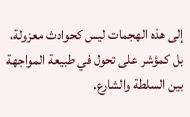إلى هذه الهجمات ليس كحوادث معزولة، بل كمؤشر على تحول في طبيعة المواجهة بين السلطة والشارع.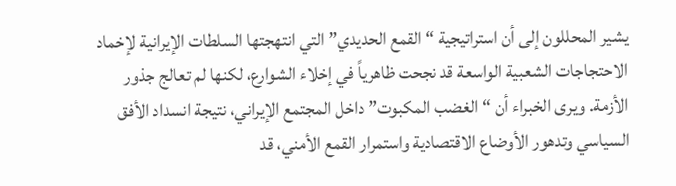يشير المحللون إلى أن استراتيجية “القمع الحديدي” التي انتهجتها السلطات الإيرانية لإخماد الاحتجاجات الشعبية الواسعة قد نجحت ظاهرياً في إخلاء الشوارع، لكنها لم تعالج جذور الأزمة. ويرى الخبراء أن “الغضب المكبوت” داخل المجتمع الإيراني، نتيجة انسداد الأفق السياسي وتدهور الأوضاع الاقتصادية واستمرار القمع الأمني، قد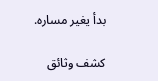بدأ يغير مساره.

كشف وثائق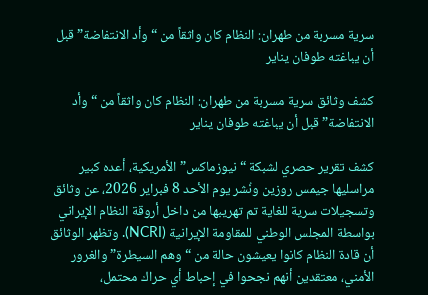سرية مسربة من طهران: النظام كان واثقاً من “وأد الانتفاضة” قبل أن يباغته طوفان يناير

كشف وثائق سرية مسربة من طهران: النظام كان واثقاً من “وأد الانتفاضة” قبل أن يباغته طوفان يناير

كشف تقرير حصري لشبكة “نيوزماكس” الأمريكية، أعده كبير مراسليها جيمس روزين ونُشر يوم الأحد 8 فبراير 2026، عن وثائق وتسجيلات سرية للغاية تم تهريبها من داخل أروقة النظام الإيراني بواسطة المجلس الوطني للمقاومة الإيرانية (NCRI). وتظهر الوثائق أن قادة النظام كانوا يعيشون حالة من “وهم السيطرة” والغرور الأمني، معتقدين أنهم نجحوا في إحباط أي حراك محتمل،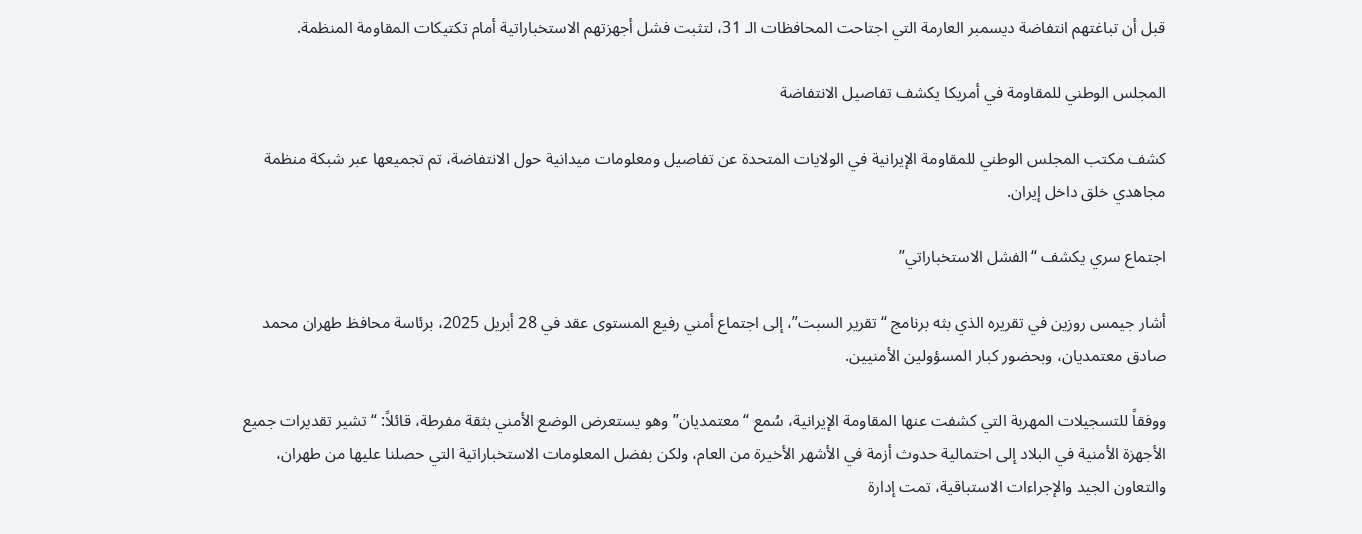قبل أن تباغتهم انتفاضة ديسمبر العارمة التي اجتاحت المحافظات الـ 31، لتثبت فشل أجهزتهم الاستخباراتية أمام تكتيكات المقاومة المنظمة.

المجلس الوطني للمقاومة في أمريكا يكشف تفاصيل الانتفاضة

كشف مكتب المجلس الوطني للمقاومة الإيرانية في الولايات المتحدة عن تفاصيل ومعلومات ميدانية حول الانتفاضة، تم تجميعها عبر شبكة منظمة مجاهدي خلق داخل إيران.

اجتماع سري يكشف “الفشل الاستخباراتي”

أشار جيمس روزين في تقريره الذي بثه برنامج “تقرير السبت”، إلى اجتماع أمني رفيع المستوى عقد في 28 أبريل 2025، برئاسة محافظ طهران محمد صادق معتمديان، وبحضور كبار المسؤولين الأمنيين.

ووفقاً للتسجيلات المهربة التي كشفت عنها المقاومة الإيرانية، سُمع “معتمديان” وهو يستعرض الوضع الأمني بثقة مفرطة، قائلاً: “تشير تقديرات جميع الأجهزة الأمنية في البلاد إلى احتمالية حدوث أزمة في الأشهر الأخيرة من العام، ولكن بفضل المعلومات الاستخباراتية التي حصلنا عليها من طهران، والتعاون الجيد والإجراءات الاستباقية، تمت إدارة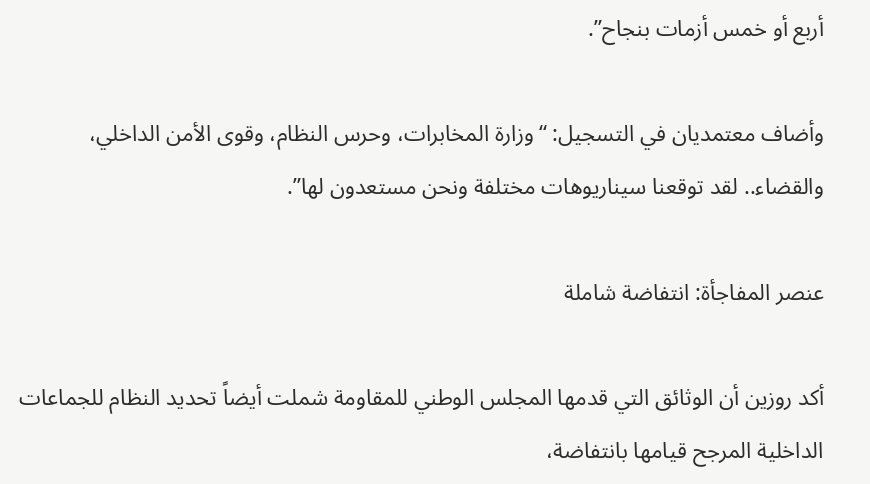أربع أو خمس أزمات بنجاح”.

وأضاف معتمديان في التسجيل: “وزارة المخابرات، وحرس النظام، وقوى الأمن الداخلي، والقضاء.. لقد توقعنا سيناريوهات مختلفة ونحن مستعدون لها”.

عنصر المفاجأة: انتفاضة شاملة

أكد روزين أن الوثائق التي قدمها المجلس الوطني للمقاومة شملت أيضاً تحديد النظام للجماعات الداخلية المرجح قيامها بانتفاضة،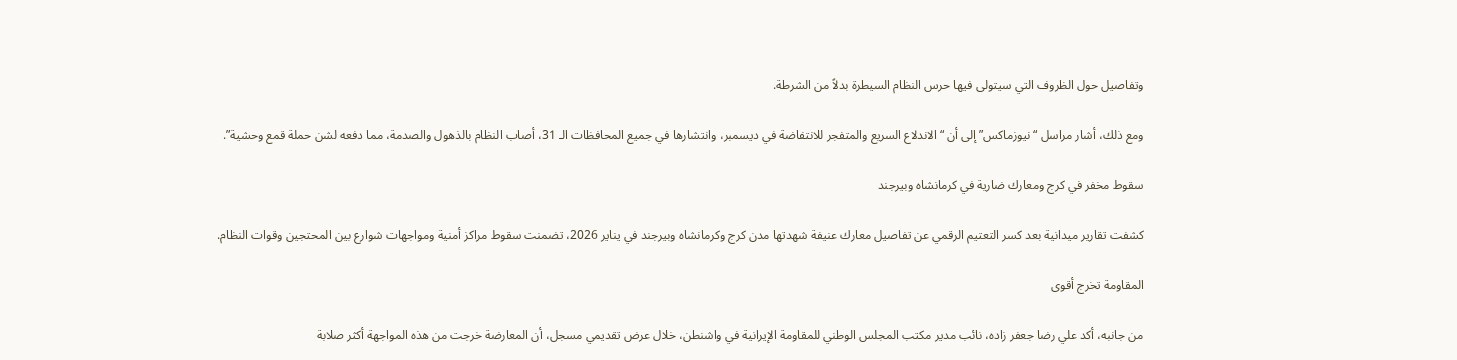وتفاصيل حول الظروف التي سيتولى فيها حرس النظام السيطرة بدلاً من الشرطة.

ومع ذلك، أشار مراسل “نيوزماكس” إلى أن “الاندلاع السريع والمتفجر للانتفاضة في ديسمبر، وانتشارها في جميع المحافظات الـ 31، أصاب النظام بالذهول والصدمة، مما دفعه لشن حملة قمع وحشية”.

سقوط مخفر في كرج ومعارك ضارية في كرمانشاه وبيرجند

كشفت تقارير ميدانية بعد كسر التعتيم الرقمي عن تفاصيل معارك عنيفة شهدتها مدن كرج وكرمانشاه وبيرجند في يناير 2026، تضمنت سقوط مراكز أمنية ومواجهات شوارع بين المحتجين وقوات النظام.

المقاومة تخرج أقوى

من جانبه، أكد علي رضا جعفر زاده، نائب مدير مكتب المجلس الوطني للمقاومة الإيرانية في واشنطن، خلال عرض تقديمي مسجل، أن المعارضة خرجت من هذه المواجهة أكثر صلابة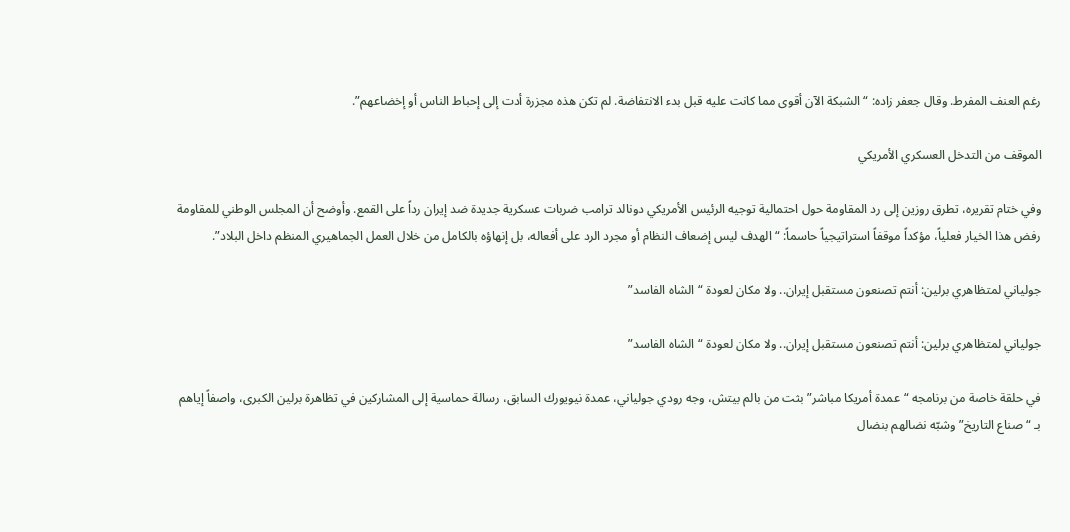رغم العنف المفرط. وقال جعفر زاده: “الشبكة الآن أقوى مما كانت عليه قبل بدء الانتفاضة. لم تكن هذه مجزرة أدت إلى إحباط الناس أو إخضاعهم”.

الموقف من التدخل العسكري الأمريكي

وفي ختام تقريره، تطرق روزين إلى رد المقاومة حول احتمالية توجيه الرئيس الأمريكي دونالد ترامب ضربات عسكرية جديدة ضد إيران رداً على القمع. وأوضح أن المجلس الوطني للمقاومة رفض هذا الخيار فعلياً، مؤكداً موقفاً استراتيجياً حاسماً: “الهدف ليس إضعاف النظام أو مجرد الرد على أفعاله، بل إنهاؤه بالكامل من خلال العمل الجماهيري المنظم داخل البلاد”.

جولياني لمتظاهري برلين: أنتم تصنعون مستقبل إيران.. ولا مكان لعودة “الشاه الفاسد”

جولياني لمتظاهري برلين: أنتم تصنعون مستقبل إيران.. ولا مكان لعودة “الشاه الفاسد”

في حلقة خاصة من برنامجه “عمدة أمريكا مباشر” بثت من بالم بيتش، وجه رودي جولياني، عمدة نيويورك السابق، رسالة حماسية إلى المشاركين في تظاهرة برلين الكبرى، واصفاً إياهم بـ “صناع التاريخ” وشبّه نضالهم بنضال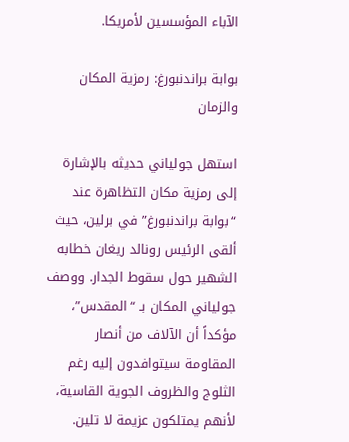الآباء المؤسسين لأمريكا.

بوابة براندنبورغ: رمزية المكان والزمان

استهل جولياني حديثه بالإشارة إلى رمزية مكان التظاهرة عند “بوابة براندنبورغ” في برلين، حيث ألقى الرئيس رونالد ريغان خطابه الشهير حول سقوط الجدار. ووصف جولياني المكان بـ “المقدس”، مؤكداً أن الآلاف من أنصار المقاومة سيتوافدون إليه رغم الثلوج والظروف الجوية القاسية، لأنهم يمتلكون عزيمة لا تلين.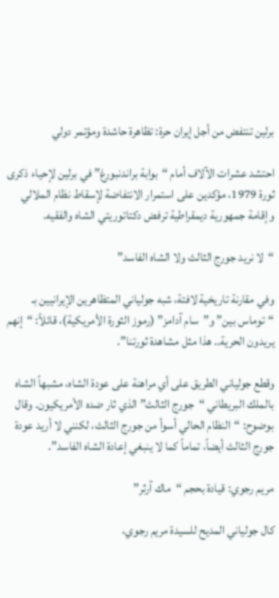برلين تنتفض من أجل إيران حرة: تظاهرة حاشدة ومؤتمر دولي

احتشد عشرات الآلاف أمام “بوابة براندنبورغ” في برلين لإحياء ذكرى ثورة 1979، مؤكدين على استمرار الانتفاضة لإسقاط نظام الملالي وإقامة جمهورية ديمقراطية ترفض دكتاتوريتي الشاه والفقيه.

“لا نريد جورج الثالث ولا الشاه الفاسد”

وفي مقارنة تاريخية لافتة، شبه جولياني المتظاهرين الإيرانيين بـ “توماس بين” و”سام آدامز” (رموز الثورة الأمريكية)، قائلاً: “إنهم يريدون الحرية.. هذا مثل مشاهدة ثورتنا”.

وقطع جولياني الطريق على أي مراهنة على عودة الشاه، مشبهاً الشاه بالملك البريطاني “جورج الثالث” الذي ثار ضده الأمريكيون. وقال بوضوح: “النظام الحالي أسوأ من جورج الثالث، لكنني لا أريد عودة جورج الثالث أيضاً، تماماً كما لا ينبغي إعادة الشاه الفاسد”.

مريم رجوي: قيادة بحجم “ماك آرثر”

كال جولياني المديح للسيدة مريم رجوي،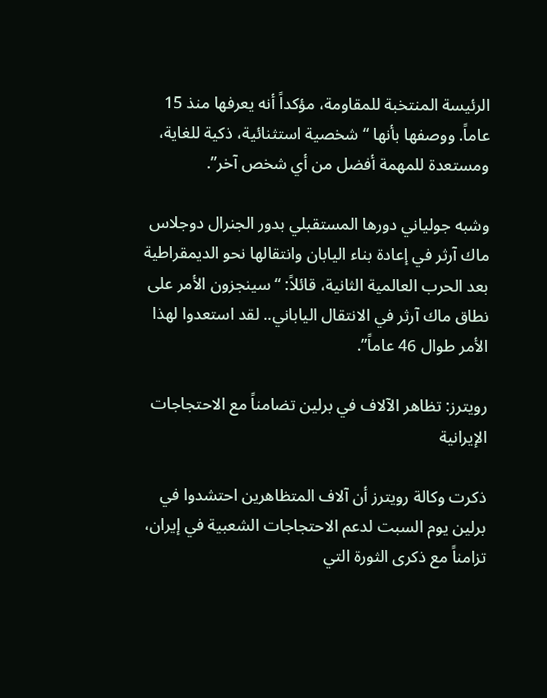الرئيسة المنتخبة للمقاومة، مؤكداً أنه يعرفها منذ 15 عاماً. ووصفها بأنها “شخصية استثنائية، ذكية للغاية، ومستعدة للمهمة أفضل من أي شخص آخر”.

وشبه جولياني دورها المستقبلي بدور الجنرال دوجلاس ماك آرثر في إعادة بناء اليابان وانتقالها نحو الديمقراطية بعد الحرب العالمية الثانية، قائلاً: “سينجزون الأمر على نطاق ماك آرثر في الانتقال الياباني.. لقد استعدوا لهذا الأمر طوال 46 عاماً”.

رويترز: تظاهر الآلاف في برلين تضامناً مع الاحتجاجات الإيرانية

ذكرت وكالة رويترز أن آلاف المتظاهرين احتشدوا في برلين يوم السبت لدعم الاحتجاجات الشعبية في إيران، تزامناً مع ذكرى الثورة التي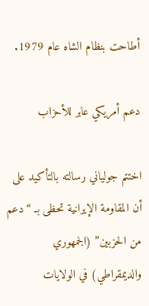أطاحت بنظام الشاه عام 1979.

دعم أمريكي عابر للأحزاب

اختتم جولياني رسالته بالتأكيد على أن المقاومة الإيرانية تحظى بـ “دعم من الحزبين” (الجمهوري والديمقراطي) في الولايات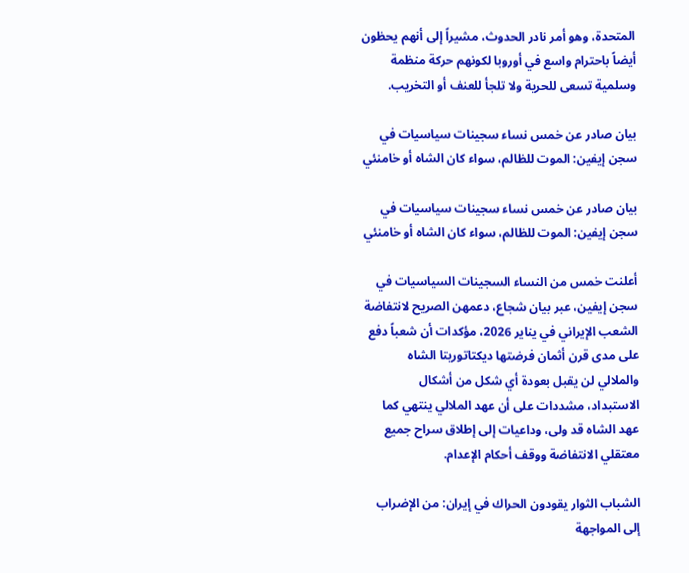المتحدة، وهو أمر نادر الحدوث، مشيراً إلى أنهم يحظون أيضاً باحترام واسع في أوروبا لكونهم حركة منظمة وسلمية تسعى للحرية ولا تلجأ للعنف أو التخريب.

بيان صادر عن خمس نساء سجينات سياسيات في سجن إيفين: الموت للظالم، سواء كان الشاه أو خامنئي

بيان صادر عن خمس نساء سجينات سياسيات في سجن إيفين: الموت للظالم، سواء كان الشاه أو خامنئي

أعلنت خمس من النساء السجينات السياسيات في سجن إيفين، عبر بيان شجاع، دعمهن الصريح لانتفاضة الشعب الإيراني في يناير 2026، مؤكدات أن شعباً دفع على مدى قرن أثمان فرضتها ديكتاتوريتا الشاه والملالي لن يقبل بعودة أي شكل من أشكال الاستبداد، مشددات على أن عهد الملالي ينتهي كما عهد الشاه قد ولى، وداعيات إلى إطلاق سراح جميع معتقلي الانتفاضة ووقف أحكام الإعدام.

الشباب الثوار يقودون الحراك في إيران: من الإضراب إلى المواجهة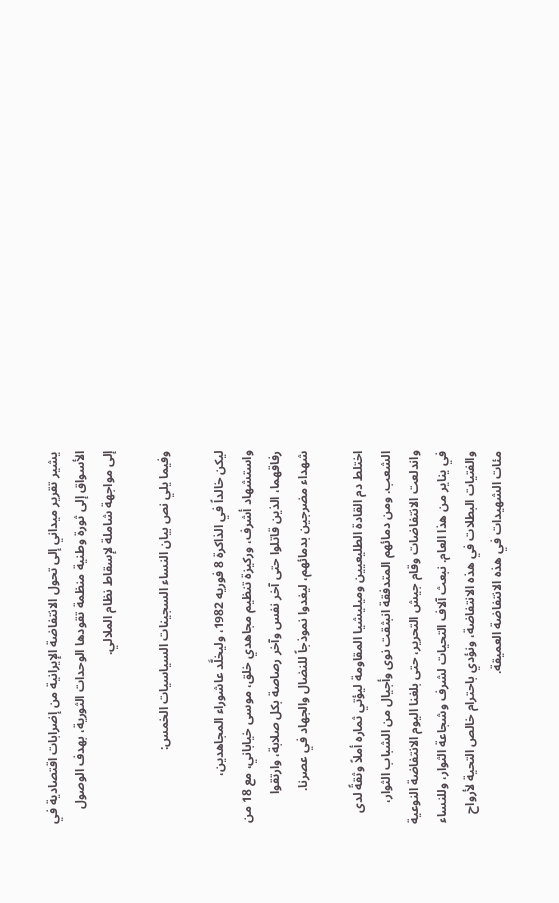يشير تقرير ميداني إلى تحول الانتفاضة الإيرانية من إضرابات اقتصادية في الأسواق إلى ثورة وطنية منظمة تقودها الوحدات الثورية، بهدف الوصول إلى مواجهة شاملة لإسقاط نظام الملالي.

وفيما يلي نص بيان النساء السجينات السياسيات الخمس:

ليكن خالداً في الذاكرة 8 فوريه 1982، وليخلَّد عاشوراء المجاهدين، واستشهاد أشرف، وركيزة تنظيم مجاهدي خلق، موسى خياباني، مع 18 من رفاقهما، الذين قاتلوا حتى آخر نفس وآخر رصاصة بكل صلابة، وارتقوا شهداء مضرجين بدمائهم، ليغدوا نموذجاً للنضال والجهاد في عصرنا.

اختلط دم القادة الطليعيين وميليشيا المقاومة ليؤتي ثماره أملاً وثقةً لدى الشعب. ومن دمائهم المتدفقة انبثقت نوى وأجيال من الشباب الثوار، واندلعت الانتفاضات وقام جيش التحرير، حتى بلغنا اليوم الانتفاضة النوعية في يناير من هذا العام. نبعث آلاف التحيات لشرف وشجاعة الثوار، وللنساء والفتيات البطلات في هذه الانتفاضة، ونؤدي باحترام خالص التحية لأرواح مئات الشهيدات في هذه الانتفاضة العميقة.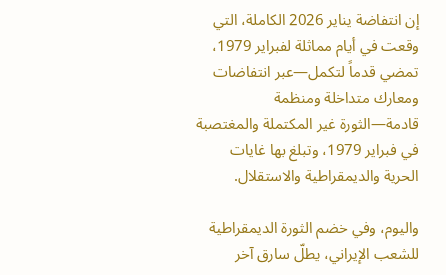إن انتفاضة يناير 2026 الكاملة، التي وقعت في أيام مماثلة لفبراير 1979، تمضي قدماً لتكمل—عبر انتفاضات ومعارك متداخلة ومنظمة قادمة—الثورة غير المكتملة والمغتصبة في فبراير 1979، وتبلغ بها غايات الحرية والديمقراطية والاستقلال.

واليوم، وفي خضم الثورة الديمقراطية للشعب الإيراني، يطلّ سارق آخر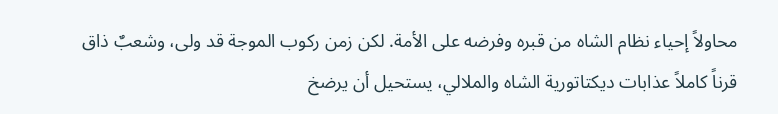محاولاً إحياء نظام الشاه من قبره وفرضه على الأمة. لكن زمن ركوب الموجة قد ولى، وشعبٌ ذاق قرناً كاملاً عذابات ديكتاتورية الشاه والملالي، يستحيل أن يرضخ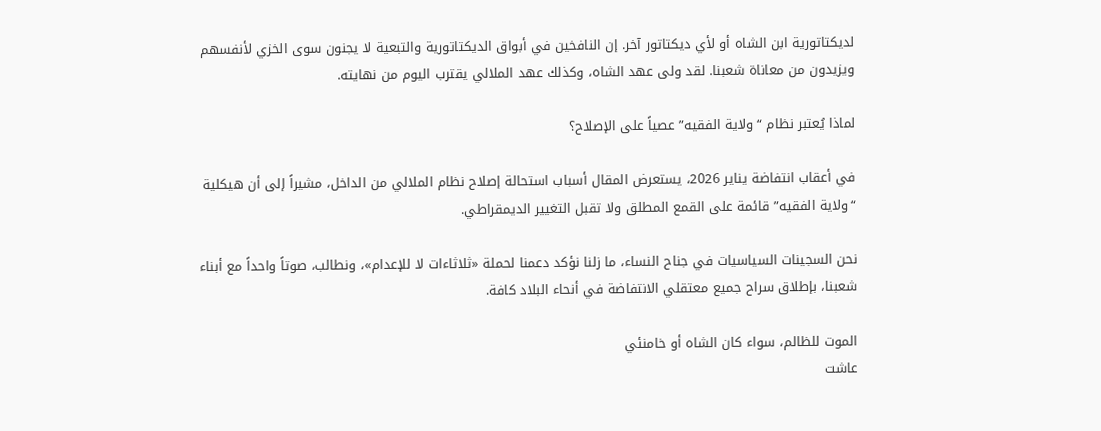لديكتاتورية ابن الشاه أو لأي ديكتاتور آخر. إن النافخين في أبواق الديكتاتورية والتبعية لا يجنون سوى الخزي لأنفسهم ويزيدون من معاناة شعبنا. لقد ولى عهد الشاه، وكذلك عهد الملالي يقترب اليوم من نهايته.

لماذا يُعتبر نظام “ولاية الفقيه” عصياً على الإصلاح؟

في أعقاب انتفاضة يناير 2026، يستعرض المقال أسباب استحالة إصلاح نظام الملالي من الداخل، مشيراً إلى أن هيكلية “ولاية الفقيه” قائمة على القمع المطلق ولا تقبل التغيير الديمقراطي.

نحن السجينات السياسيات في جناح النساء، ما زلنا نؤكد دعمنا لحملة «ثلاثاءات لا للإعدام»، ونطالب، صوتاً واحداً مع أبناء شعبنا، بإطلاق سراح جميع معتقلي الانتفاضة في أنحاء البلاد كافة.

الموت للظالم، سواء كان الشاه أو خامنئي
عاشت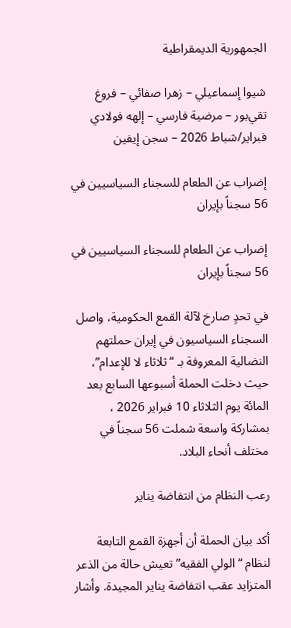الجمهورية الديمقراطية

شيوا إسماعيلي – زهرا صفائي – فروغ تقي‌بور – مرضية فارسي – إلهه فولادي
فبراير/شباط 2026 – سجن إيفين

إضراب عن الطعام للسجناء السياسيين في 56 سجناً بإيران

إضراب عن الطعام للسجناء السياسيين في 56 سجناً بإيران

في تحدٍ صارخ لآلة القمع الحكومية، واصل السجناء السياسيون في إيران حملتهم النضالية المعروفة بـ “ثلاثاء لا للإعدام”، حيث دخلت الحملة أسبوعها السابع بعد المائة يوم الثلاثاء 10 فبراير 2026 ، بمشاركة واسعة شملت 56 سجناً في مختلف أنحاء البلاد.

رعب النظام من انتفاضة يناير

أكد بيان الحملة أن أجهزة القمع التابعة لنظام “الولي الفقيه” تعيش حالة من الذعر المتزايد عقب انتفاضة يناير المجيدة. وأشار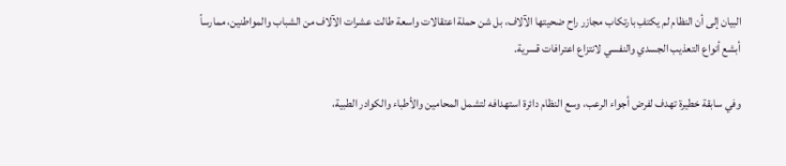البيان إلى أن النظام لم يكتفِ بارتكاب مجازر راح ضحيتها الآلاف، بل شن حملة اعتقالات واسعة طالت عشرات الآلاف من الشباب والمواطنين، ممارساً أبشع أنواع التعذيب الجسدي والنفسي لانتزاع اعترافات قسرية.

وفي سابقة خطيرة تهدف لفرض أجواء الرعب، وسع النظام دائرة استهدافه لتشمل المحامين والأطباء والكوادر الطبية،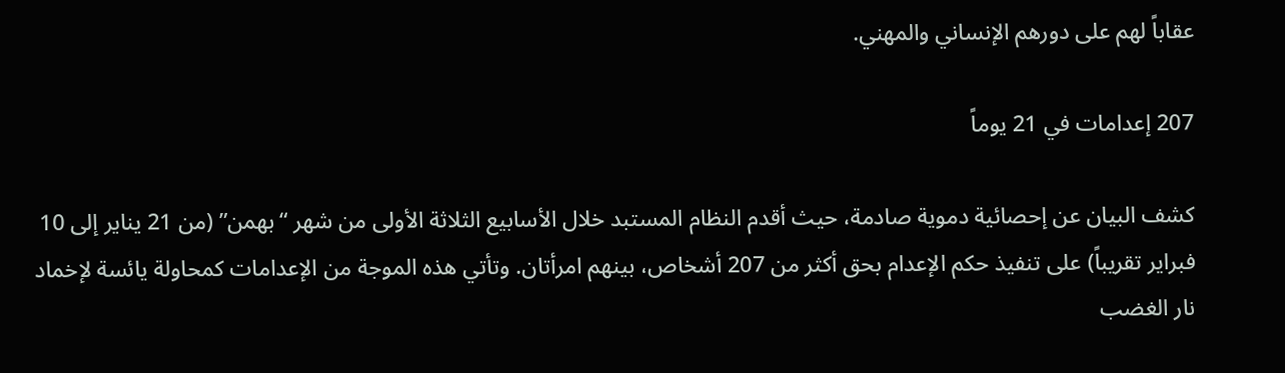عقاباً لهم على دورهم الإنساني والمهني.

207 إعدامات في 21 يوماً

كشف البيان عن إحصائية دموية صادمة، حيث أقدم النظام المستبد خلال الأسابيع الثلاثة الأولى من شهر “بهمن” (من 21 يناير إلى 10 فبراير تقريباً) على تنفيذ حكم الإعدام بحق أكثر من 207 أشخاص، بينهم امرأتان. وتأتي هذه الموجة من الإعدامات كمحاولة يائسة لإخماد نار الغضب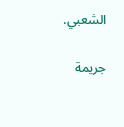الشعبي.

جريمة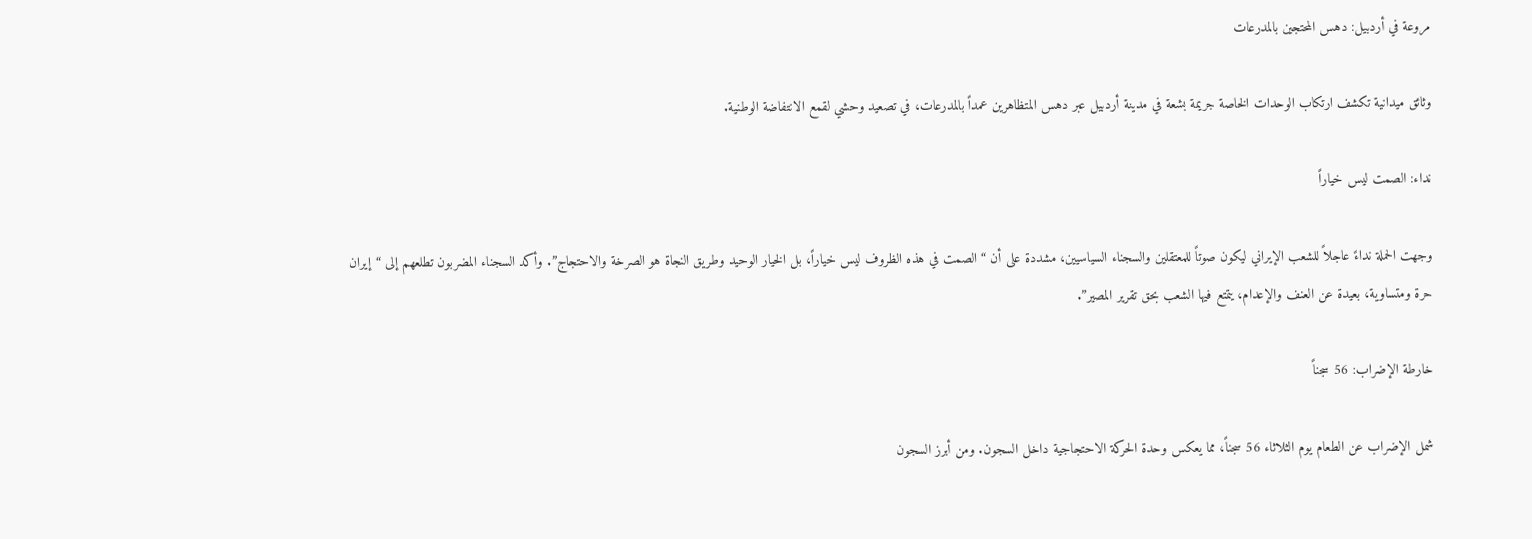مروعة في أردبيل: دهس المحتجين بالمدرعات

وثائق ميدانية تكشف ارتكاب الوحدات الخاصة جريمة بشعة في مدينة أردبيل عبر دهس المتظاهرين عمداً بالمدرعات، في تصعيد وحشي لقمع الانتفاضة الوطنية.

نداء: الصمت ليس خياراً

وجهت الحملة نداءً عاجلاً للشعب الإيراني ليكون صوتاً للمعتقلين والسجناء السياسيين، مشددة على أن “الصمت في هذه الظروف ليس خياراً، بل الخيار الوحيد وطريق النجاة هو الصرخة والاحتجاج”. وأكد السجناء المضربون تطلعهم إلى “إيران حرة ومتساوية، بعيدة عن العنف والإعدام، يتمتع فيها الشعب بحق تقرير المصير”.

خارطة الإضراب: 56 سجناً

شمل الإضراب عن الطعام يوم الثلاثاء 56 سجناً، مما يعكس وحدة الحركة الاحتجاجية داخل السجون. ومن أبرز السجون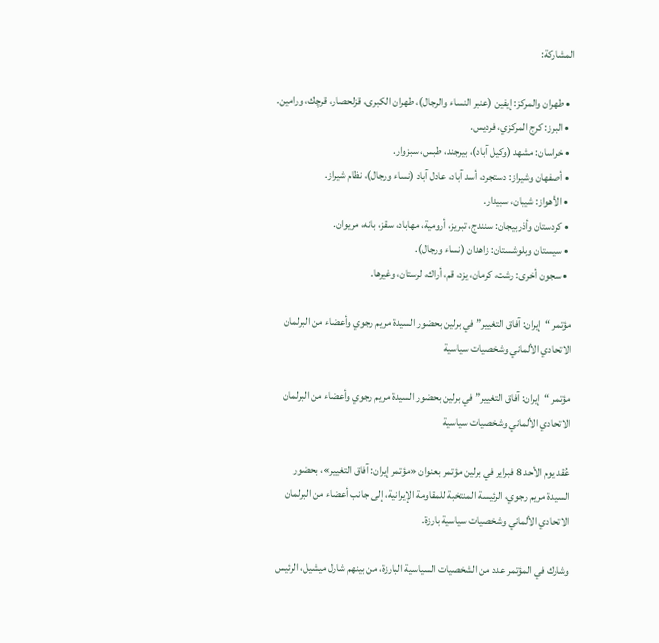المشاركة:

  • طهران والمركز: إيفين (عنبر النساء والرجال)، طهران الكبرى، قزلحصار، قرچك، ورامين.
  • البرز: كرج المركزي، فرديس.
  • خراسان: مشهد (وكيل آباد)، بيرجند، طبس، سبزوار.
  • أصفهان وشيراز: دستجرد، أسد آباد، عادل آباد (نساء ورجال)، نظام شيراز.
  • الأهواز: شيبان، سبيدار.
  • كردستان وأذربيجان: سنندج، تبريز، أرومية، مهاباد، سقز، بانه، مريوان.
  • سيستان وبلوشستان: زاهدان (نساء ورجال).
  • سجون أخرى: رشت، كرمان، يزد، قم، أراك، لرستان، وغيرها.

مؤتمر “إيران: آفاق التغيير” في برلين بحضور السيدة مريم رجوي وأعضاء من البرلمان الاتحادي الألماني وشخصيات سياسية

مؤتمر “إيران: آفاق التغيير” في برلين بحضور السيدة مريم رجوي وأعضاء من البرلمان الاتحادي الألماني وشخصيات سياسية

عُقد يوم الأحد 8 فبراير في برلين مؤتمر بعنوان «مؤتمر إيران: آفاق التغيير»، بحضور السيدة مريم رجوي، الرئيسة المنتخبة للمقاومة الإيرانية، إلى جانب أعضاء من البرلمان الاتحادي الألماني وشخصيات سياسية بارزة.

وشارك في المؤتمر عدد من الشخصيات السياسية البارزة، من بينهم شارل ميشيل، الرئيس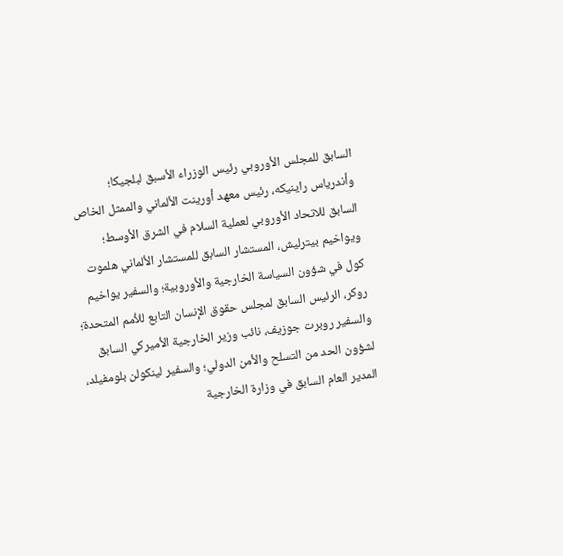السابق للمجلس الأوروبي رئيس الوزراء الأسبق لبلجيكا؛ وأندرياس راينيكه، رئيس معهد أورينت الألماني والممثل الخاص السابق للاتحاد الأوروبي لعملية السلام في الشرق الأوسط؛ ويواخيم بيترليش، المستشار السابق للمستشار الألماني هلموت كول في شؤون السياسة الخارجية والأوروبية؛ والسفير يواخيم روكر، الرئيس السابق لمجلس حقوق الإنسان التابع للأمم المتحدة؛ والسفير روبرت جوزيف، نائب وزير الخارجية الأميركي السابق لشؤون الحد من التسلح والأمن الدولي؛ والسفير لينكولن بلومفيلد، المدير العام السابق في وزارة الخارجية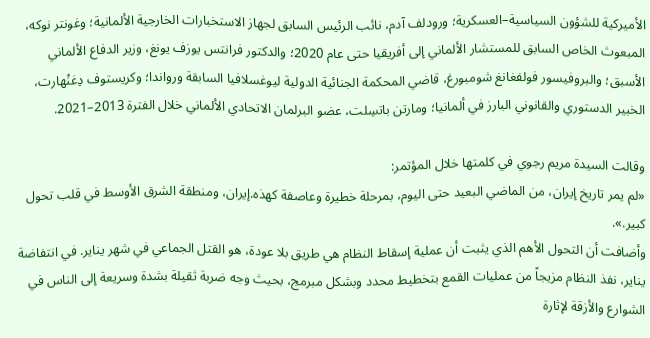الأميركية للشؤون السياسية–العسكرية؛ ورودلف آدم، نائب الرئيس السابق لجهاز الاستخبارات الخارجية الألمانية؛ وغونتر نوكه، المبعوث الخاص السابق للمستشار الألماني إلى أفريقيا حتى عام 2020؛ والدكتور فرانتس يوزف يونغ، وزير الدفاع الألماني الأسبق؛ والبروفيسور فولفغانغ شومبورغ، قاضي المحكمة الجنائية الدولية ليوغسلافيا السابقة ورواندا؛ وكريستوف دِغنْهارت، الخبير الدستوري والقانوني البارز في ألمانيا؛ ومارتن باتسِلت، عضو البرلمان الاتحادي الألماني خلال الفترة 2013–2021.

وقالت السيدة مريم رجوي في كلمتها خلال المؤتمر:
«لم يمر تاريخ إيران، من الماضي البعيد حتى اليوم، بمرحلة خطيرة وعاصفة كهذه.إيران، ومنطقة الشرق الأوسط في قلب تحول كبير.».
وأضافت أن التحول الأهم الذي يثبت أن عملية إسقاط النظام هي طريق بلا عودة، هو القتل الجماعي في شهر يناير. في انتفاضة يناير، نفذ النظام مزيجاً من عمليات القمع بتخطيط محدد وبشكل مبرمج، بحيث وجه ضربة ثقيلة بشدة وسريعة إلى الناس في الشوارع والأزقة لإثارة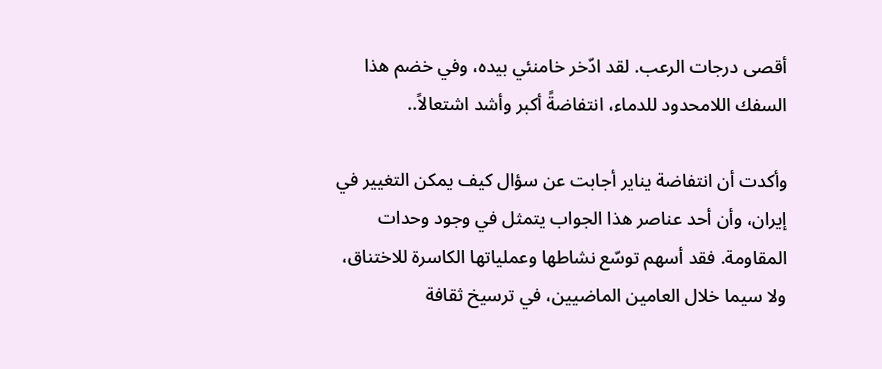أقصى درجات الرعب. لقد ادّخر خامنئي بيده، وفي خضم هذا السفك اللامحدود للدماء، انتفاضةً أكبر وأشد اشتعالاً..

وأكدت أن انتفاضة يناير أجابت عن سؤال كيف یمکن التغيير في إيران، وأن أحد عناصر هذا الجواب يتمثل في وجود وحدات المقاومة. فقد أسهم توسّع نشاطها وعملياتها الكاسرة للاختناق، ولا سيما خلال العامين الماضيين، في ترسيخ ثقافة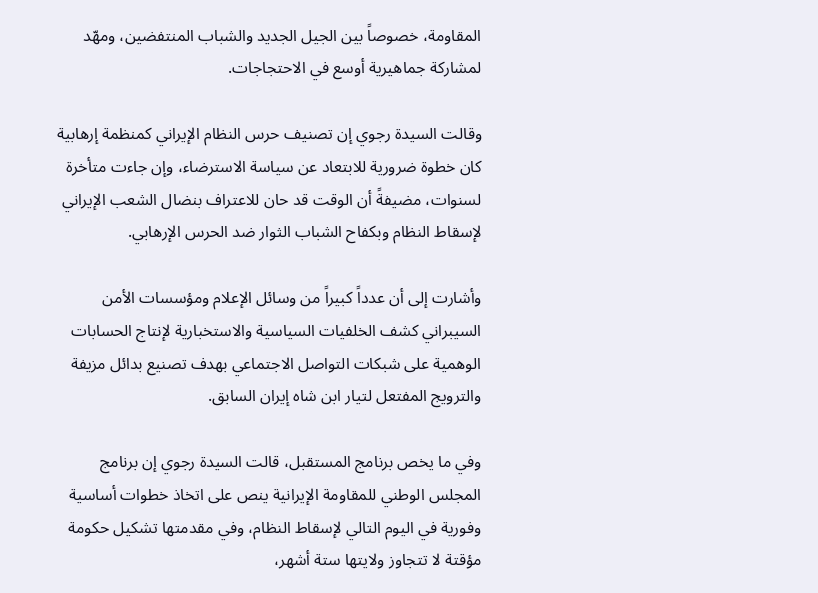المقاومة، خصوصاً بين الجيل الجديد والشباب المنتفضين، ومهّد لمشاركة جماهيرية أوسع في الاحتجاجات.

وقالت السيدة رجوي إن تصنيف حرس النظام الإيراني كمنظمة إرهابية كان خطوة ضرورية للابتعاد عن سياسة الاسترضاء، وإن جاءت متأخرة لسنوات، مضيفةً أن الوقت قد حان للاعتراف بنضال الشعب الإيراني لإسقاط النظام وبكفاح الشباب الثوار ضد الحرس الإرهابي.

وأشارت إلى أن عدداً كبيراً من وسائل الإعلام ومؤسسات الأمن السيبراني كشف الخلفيات السياسية والاستخبارية لإنتاج الحسابات الوهمية على شبكات التواصل الاجتماعي بهدف تصنيع بدائل مزيفة والترويج المفتعل لتيار ابن شاه إيران السابق.

وفي ما يخص برنامج المستقبل، قالت السيدة رجوي إن برنامج المجلس الوطني للمقاومة الإيرانية ينص على اتخاذ خطوات أساسية وفورية في اليوم التالي لإسقاط النظام، وفي مقدمتها تشكيل حكومة مؤقتة لا تتجاوز ولايتها ستة أشهر،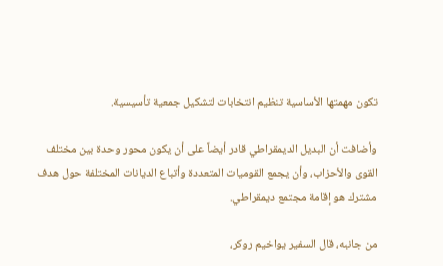تكون مهمتها الأساسية تنظيم انتخابات لتشكيل جمعية تأسيسية.

وأضافت أن البديل الديمقراطي قادر أيضاً على أن يكون محور وحدة بين مختلف القوى والأحزاب، وأن يجمع القوميات المتعددة وأتباع الديانات المختلفة حول هدف مشترك هو إقامة مجتمع ديمقراطي.

من جانبه، قال السفير يواخيم روكر،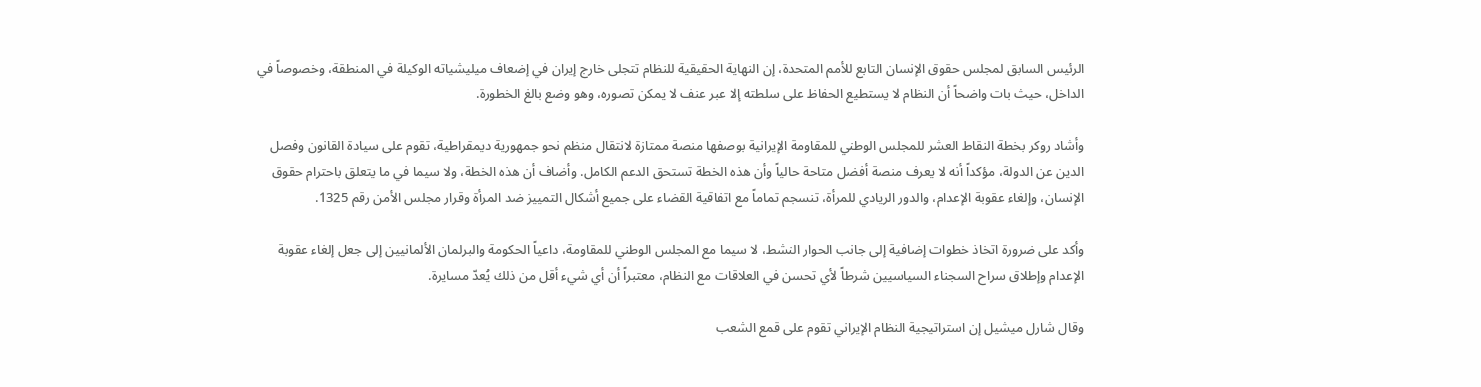الرئيس السابق لمجلس حقوق الإنسان التابع للأمم المتحدة، إن النهاية الحقيقية للنظام تتجلى خارج إيران في إضعاف ميليشياته الوكيلة في المنطقة، وخصوصاً في الداخل، حيث بات واضحاً أن النظام لا يستطيع الحفاظ على سلطته إلا عبر عنف لا يمكن تصوره، وهو وضع بالغ الخطورة.

وأشاد روكر بخطة النقاط العشر للمجلس الوطني للمقاومة الإيرانية بوصفها منصة ممتازة لانتقال منظم نحو جمهورية ديمقراطية، تقوم على سيادة القانون وفصل الدين عن الدولة، مؤكداً أنه لا يعرف منصة أفضل متاحة حالياً وأن هذه الخطة تستحق الدعم الكامل. وأضاف أن هذه الخطة، ولا سيما في ما يتعلق باحترام حقوق الإنسان، وإلغاء عقوبة الإعدام، والدور الريادي للمرأة، تنسجم تماماً مع اتفاقية القضاء على جميع أشكال التمييز ضد المرأة وقرار مجلس الأمن رقم 1325.

وأكد على ضرورة اتخاذ خطوات إضافية إلى جانب الحوار النشط، لا سيما مع المجلس الوطني للمقاومة، داعياً الحكومة والبرلمان الألمانيين إلى جعل إلغاء عقوبة الإعدام وإطلاق سراح السجناء السياسيين شرطاً لأي تحسن في العلاقات مع النظام، معتبراً أن أي شيء أقل من ذلك يُعدّ مسايرة.

وقال شارل ميشيل إن استراتيجية النظام الإيراني تقوم على قمع الشعب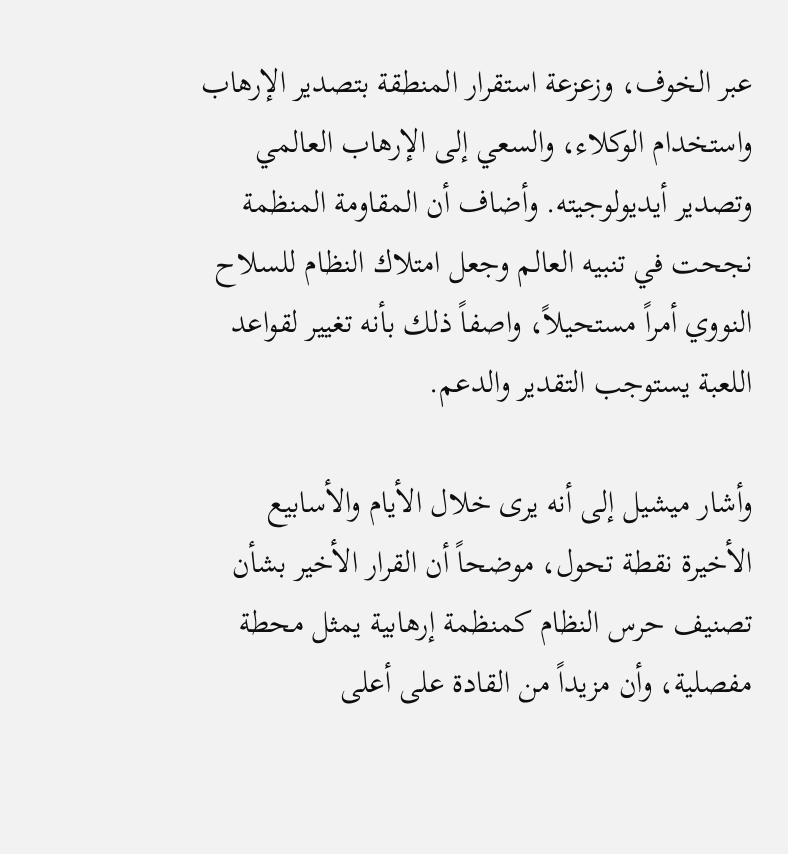عبر الخوف، وزعزعة استقرار المنطقة بتصدير الإرهاب واستخدام الوكلاء، والسعي إلى الإرهاب العالمي وتصدير أيديولوجيته. وأضاف أن المقاومة المنظمة نجحت في تنبيه العالم وجعل امتلاك النظام للسلاح النووي أمراً مستحيلاً، واصفاً ذلك بأنه تغيير لقواعد اللعبة يستوجب التقدير والدعم.

وأشار ميشيل إلى أنه يرى خلال الأيام والأسابيع الأخيرة نقطة تحول، موضحاً أن القرار الأخير بشأن تصنيف حرس النظام كمنظمة إرهابية يمثل محطة مفصلية، وأن مزيداً من القادة على أعلى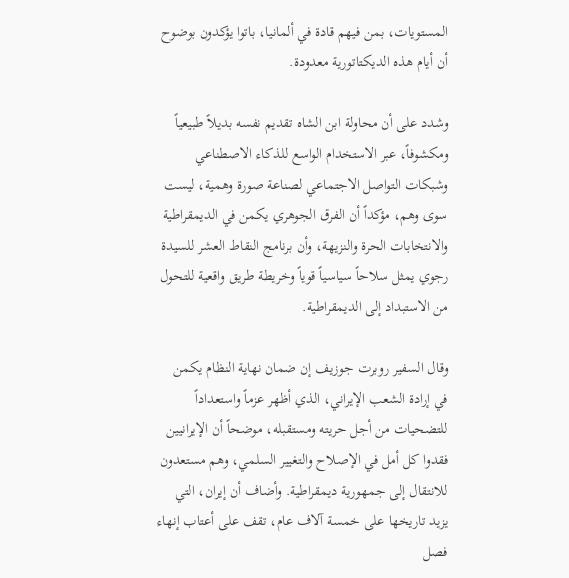المستويات، بمن فيهم قادة في ألمانيا، باتوا يؤكدون بوضوح أن أيام هذه الديكتاتورية معدودة.

وشدد على أن محاولة ابن الشاه تقديم نفسه بديلاً طبيعياً ومكشوفاً، عبر الاستخدام الواسع للذكاء الاصطناعي وشبكات التواصل الاجتماعي لصناعة صورة وهمية، ليست سوى وهم، مؤكداً أن الفرق الجوهري يكمن في الديمقراطية والانتخابات الحرة والنزيهة، وأن برنامج النقاط العشر للسيدة رجوي يمثل سلاحاً سياسياً قوياً وخريطة طريق واقعية للتحول من الاستبداد إلى الديمقراطية.

وقال السفير روبرت جوزيف إن ضمان نهاية النظام يكمن في إرادة الشعب الإيراني، الذي أظهر عزماً واستعداداً للتضحيات من أجل حريته ومستقبله، موضحاً أن الإيرانيين فقدوا كل أمل في الإصلاح والتغيير السلمي، وهم مستعدون للانتقال إلى جمهورية ديمقراطية. وأضاف أن إيران، التي يزيد تاريخها على خمسة آلاف عام، تقف على أعتاب إنهاء فصل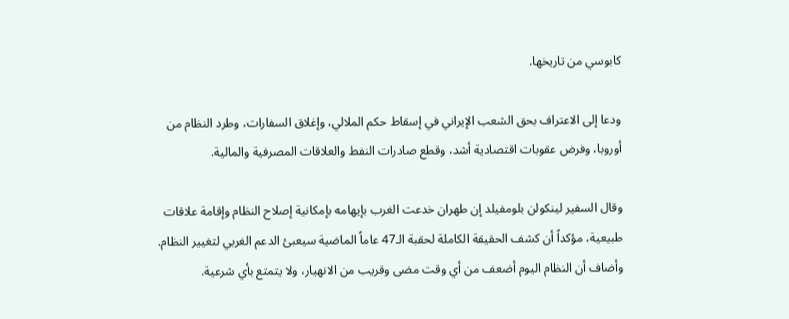كابوسي من تاريخها.

ودعا إلى الاعتراف بحق الشعب الإيراني في إسقاط حكم الملالي، وإغلاق السفارات، وطرد النظام من أوروبا، وفرض عقوبات اقتصادية أشد، وقطع صادرات النفط والعلاقات المصرفية والمالية.

وقال السفير لينكولن بلومفيلد إن طهران خدعت الغرب بإيهامه بإمكانية إصلاح النظام وإقامة علاقات طبيعية، مؤكداً أن كشف الحقيقة الكاملة لحقبة الـ47 عاماً الماضية سيعبئ الدعم الغربي لتغيير النظام. وأضاف أن النظام اليوم أضعف من أي وقت مضى وقريب من الانهيار، ولا يتمتع بأي شرعية.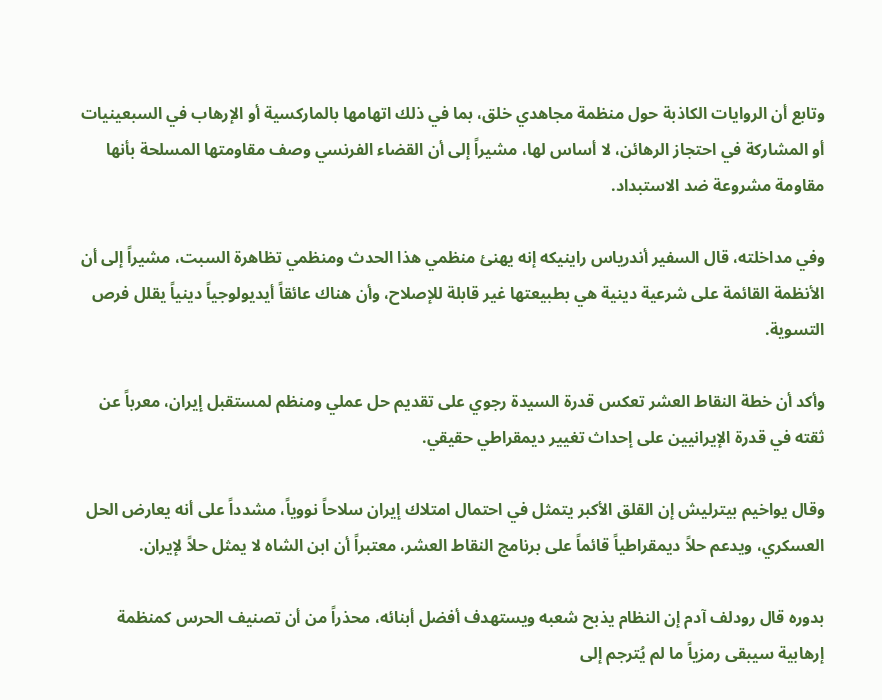وتابع أن الروايات الكاذبة حول منظمة مجاهدي خلق، بما في ذلك اتهامها بالماركسية أو الإرهاب في السبعينيات أو المشاركة في احتجاز الرهائن، لا أساس لها، مشيراً إلى أن القضاء الفرنسي وصف مقاومتها المسلحة بأنها مقاومة مشروعة ضد الاستبداد.

وفي مداخلته، قال السفير أندرياس راينيكه إنه يهنئ منظمي هذا الحدث ومنظمي تظاهرة السبت، مشيراً إلى أن الأنظمة القائمة على شرعية دينية هي بطبيعتها غير قابلة للإصلاح، وأن هناك عائقاً أيديولوجياً دينياً يقلل فرص التسوية.

وأكد أن خطة النقاط العشر تعكس قدرة السيدة رجوي على تقديم حل عملي ومنظم لمستقبل إيران، معرباً عن ثقته في قدرة الإيرانيين على إحداث تغيير ديمقراطي حقيقي.

وقال يواخيم بيترليش إن القلق الأكبر يتمثل في احتمال امتلاك إيران سلاحاً نووياً، مشدداً على أنه يعارض الحل العسكري، ويدعم حلاً ديمقراطياً قائماً على برنامج النقاط العشر، معتبراً أن ابن الشاه لا يمثل حلاً لإيران.

بدوره قال رودلف آدم إن النظام يذبح شعبه ويستهدف أفضل أبنائه، محذراً من أن تصنيف الحرس كمنظمة إرهابية سيبقى رمزياً ما لم يُترجم إلى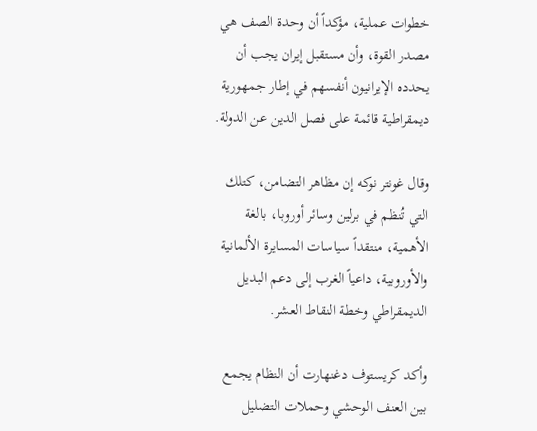خطوات عملية، مؤكداً أن وحدة الصف هي مصدر القوة، وأن مستقبل إيران يجب أن يحدده الإيرانيون أنفسهم في إطار جمهورية ديمقراطية قائمة على فصل الدين عن الدولة.

وقال غونتر نوكه إن مظاهر التضامن، كتلك التي تُنظم في برلين وسائر أوروبا، بالغة الأهمية، منتقداً سياسات المسايرة الألمانية والأوروبية، داعياً الغرب إلى دعم البديل الديمقراطي وخطة النقاط العشر.

وأكد كريستوف دغنهارت أن النظام يجمع بين العنف الوحشي وحملات التضليل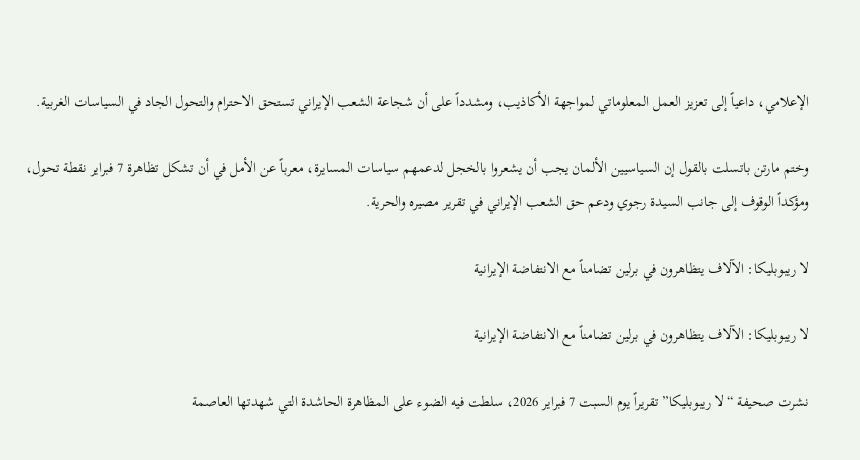الإعلامي، داعياً إلى تعزيز العمل المعلوماتي لمواجهة الأكاذيب، ومشدداً على أن شجاعة الشعب الإيراني تستحق الاحترام والتحول الجاد في السياسات الغربية.

وختم مارتن باتسلت بالقول إن السياسيين الألمان يجب أن يشعروا بالخجل لدعمهم سياسات المسايرة، معرباً عن الأمل في أن تشكل تظاهرة 7 فبراير نقطة تحول، ومؤكداً الوقوف إلى جانب السيدة رجوي ودعم حق الشعب الإيراني في تقرير مصيره والحرية.

لا ريبوبليكا: الآلاف يتظاهرون في برلين تضامناً مع الانتفاضة الإيرانية

لا ريبوبليكا: الآلاف يتظاهرون في برلين تضامناً مع الانتفاضة الإيرانية

نشرت صحيفة “لا ريبوبليكا” تقريراً يوم السبت 7 فبراير 2026، سلطت فيه الضوء على المظاهرة الحاشدة التي شهدتها العاصمة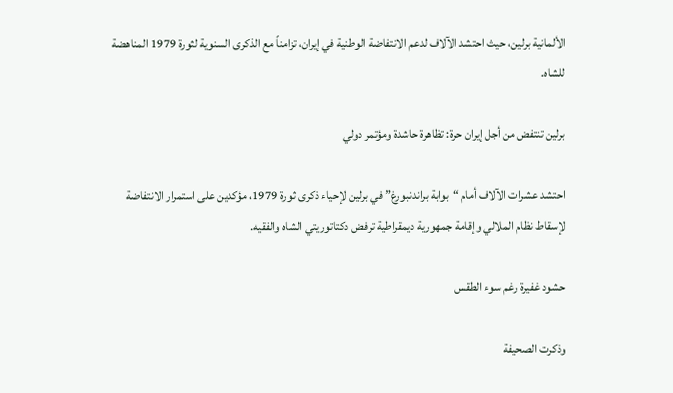الألمانية برلين، حيث احتشد الآلاف لدعم الانتفاضة الوطنية في إيران، تزامناً مع الذكرى السنوية لثورة 1979 المناهضة للشاه.

برلين تنتفض من أجل إيران حرة: تظاهرة حاشدة ومؤتمر دولي

احتشد عشرات الآلاف أمام “بوابة براندنبورغ” في برلين لإحياء ذكرى ثورة 1979، مؤكدين على استمرار الانتفاضة لإسقاط نظام الملالي وإقامة جمهورية ديمقراطية ترفض دكتاتوريتي الشاه والفقيه.

حشود غفيرة رغم سوء الطقس

وذكرت الصحيفة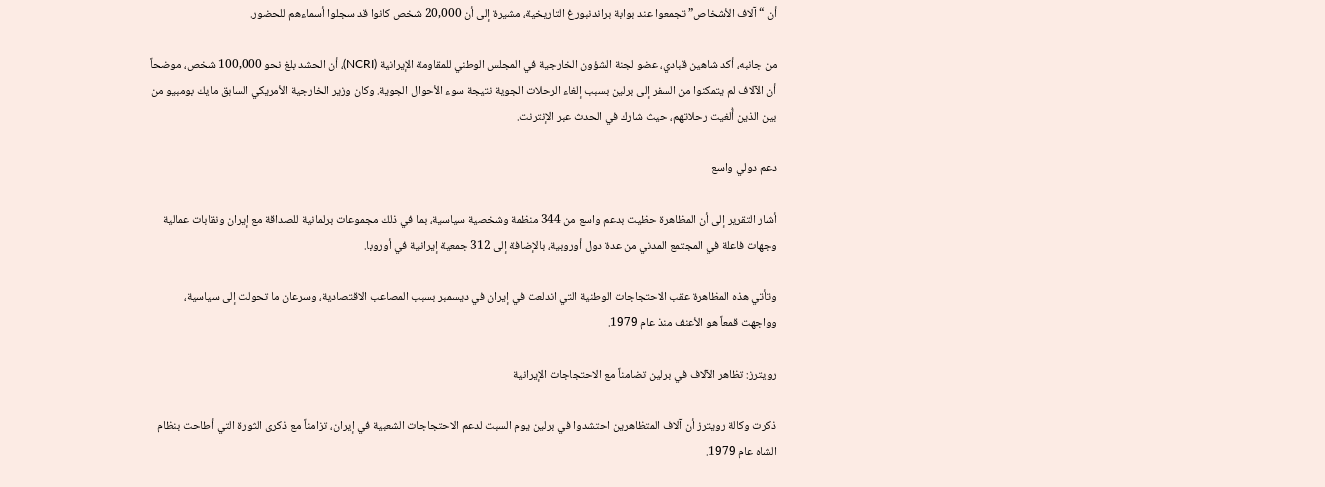أن “آلاف الأشخاص” تجمعوا عند بوابة براندنبورغ التاريخية، مشيرة إلى أن 20,000 شخص كانوا قد سجلوا أسماءهم للحضور.

من جانبه، أكد شاهين قبادي، عضو لجنة الشؤون الخارجية في المجلس الوطني للمقاومة الإيرانية (NCRI)، أن الحشد بلغ نحو 100,000 شخص، موضحاً أن الآلاف لم يتمكنوا من السفر إلى برلين بسبب إلغاء الرحلات الجوية نتيجة سوء الأحوال الجوية. وكان وزير الخارجية الأمريكي السابق مايك بومبيو من بين الذين أُلغيت رحلاتهم، حيث شارك في الحدث عبر الإنترنت.

دعم دولي واسع

أشار التقرير إلى أن المظاهرة حظيت بدعم واسع من 344 منظمة وشخصية سياسية، بما في ذلك مجموعات برلمانية للصداقة مع إيران ونقابات عمالية وجهات فاعلة في المجتمع المدني من عدة دول أوروبية، بالإضافة إلى 312 جمعية إيرانية في أوروبا.

وتأتي هذه المظاهرة عقب الاحتجاجات الوطنية التي اندلعت في إيران في ديسمبر بسبب المصاعب الاقتصادية، وسرعان ما تحولت إلى سياسية، وواجهت قمعاً هو الأعنف منذ عام 1979.

رويترز: تظاهر الآلاف في برلين تضامناً مع الاحتجاجات الإيرانية

ذكرت وكالة رويترز أن آلاف المتظاهرين احتشدوا في برلين يوم السبت لدعم الاحتجاجات الشعبية في إيران، تزامناً مع ذكرى الثورة التي أطاحت بنظام الشاه عام 1979.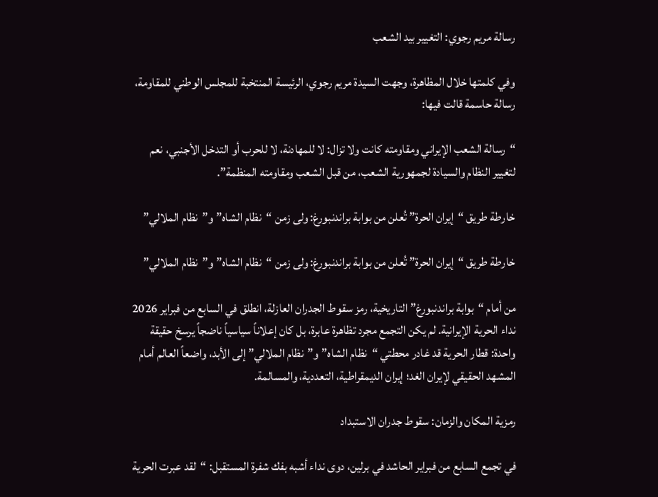رسالة مريم رجوي: التغيير بيد الشعب

وفي كلمتها خلال المظاهرة، وجهت السيدة مريم رجوي، الرئيسة المنتخبة للمجلس الوطني للمقاومة، رسالة حاسمة قالت فيها:

“رسالة الشعب الإيراني ومقاومته كانت ولا تزال: لا للمهادنة، لا للحرب أو التدخل الأجنبي، نعم لتغيير النظام والسيادة لجمهورية الشعب، من قبل الشعب ومقاومته المنظمة”.

خارطة طريق “إيران الحرة” تُعلن من بوابة براندنبورغ: ولى زمن “نظام الشاه” و”نظام الملالي”

خارطة طريق “إيران الحرة” تُعلن من بوابة براندنبورغ: ولى زمن “نظام الشاه” و”نظام الملالي”

من أمام “بوابة براندنبورغ” التاريخية، رمز سقوط الجدران العازلة، انطلق في السابع من فبراير 2026 نداء الحرية الإيرانية. لم يكن التجمع مجرد تظاهرة عابرة، بل كان إعلاناً سياسياً ناضجاً يرسخ حقيقة واحدة: قطار الحرية قد غادر محطتي “نظام الشاه” و”نظام الملالي” إلى الأبد، واضعاً العالم أمام المشهد الحقيقي لإيران الغد؛ إيران الديمقراطية، التعددية، والمسالمة.

رمزية المكان والزمان: سقوط جدران الاستبداد

في تجمع السابع من فبراير الحاشد في برلين، دوى نداء أشبه بفك شفرة المستقبل: “لقد عبرت الحرية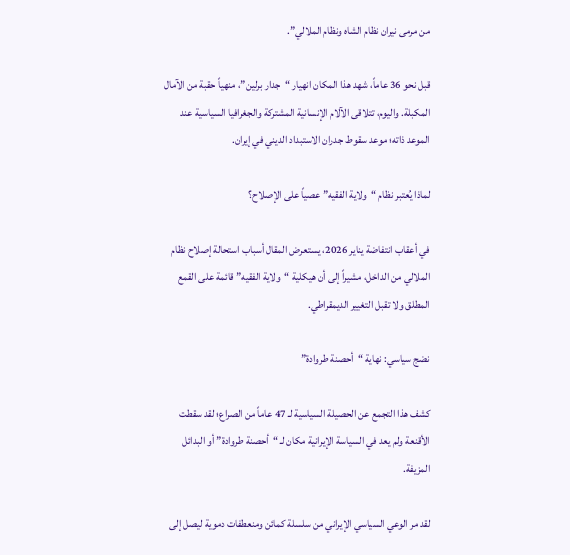من مرمى نيران نظام الشاه ونظام الملالي”.

قبل نحو 36 عاماً، شهد هذا المكان انهيار “جدار برلين”، منهياً حقبة من الآمال المكبلة. واليوم، تتلاقى الآلام الإنسانية المشتركة والجغرافيا السياسية عند الموعد ذاته؛ موعد سقوط جدران الاستبداد الديني في إيران.

لماذا يُعتبر نظام “ولاية الفقيه” عصياً على الإصلاح؟

في أعقاب انتفاضة يناير 2026، يستعرض المقال أسباب استحالة إصلاح نظام الملالي من الداخل، مشيراً إلى أن هيكلية “ولاية الفقيه” قائمة على القمع المطلق ولا تقبل التغيير الديمقراطي.

نضج سياسي: نهاية “أحصنة طروادة”

كشف هذا التجمع عن الحصيلة السياسية لـ 47 عاماً من الصراع؛ لقد سقطت الأقنعة ولم يعد في السياسة الإيرانية مكان لـ “أحصنة طروادة” أو البدائل المزيفة.

لقد مر الوعي السياسي الإيراني من سلسلة كمائن ومنعطفات دموية ليصل إلى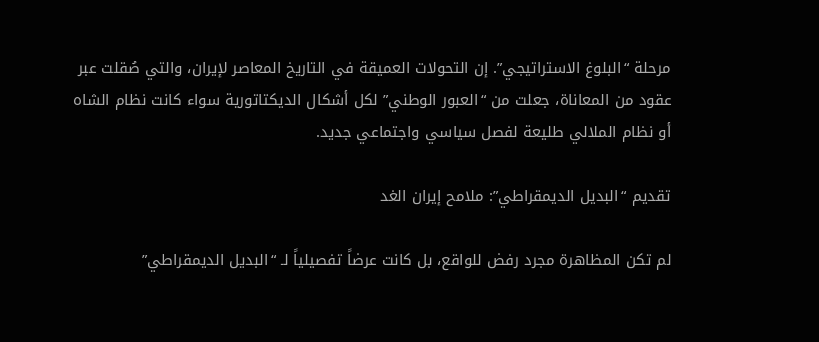مرحلة “البلوغ الاستراتيجي”. إن التحولات العميقة في التاريخ المعاصر لإيران، والتي صُقلت عبر عقود من المعاناة، جعلت من “العبور الوطني” لكل أشكال الديكتاتورية سواء كانت نظام الشاه أو نظام الملالي طليعة لفصل سياسي واجتماعي جديد.

تقديم “البديل الديمقراطي”: ملامح إيران الغد

لم تكن المظاهرة مجرد رفض للواقع، بل كانت عرضاً تفصيلياً لـ “البديل الديمقراطي”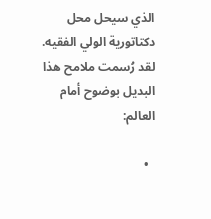الذي سيحل محل دكتاتورية الولي الفقيه. لقد رُسمت ملامح هذا البديل بوضوح أمام العالم:

  •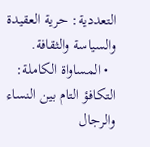التعددية: حرية العقيدة والسياسة والثقافة.
  • المساواة الكاملة: التكافؤ التام بين النساء والرجال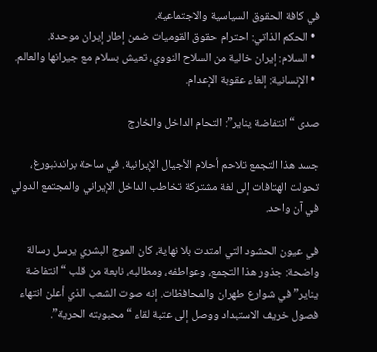في كافة الحقوق السياسية والاجتماعية.
  • الحكم الذاتي: احترام حقوق القوميات ضمن إطار إيران موحدة.
  • السلام: إيران خالية من السلاح النووي، تعيش بسلام مع جيرانها والعالم.
  • الإنسانية: إلغاء عقوبة الإعدام.

صدى “انتفاضة يناير”: التحام الداخل والخارج

جسد هذا التجمع تلاحم أحلام الأجيال الإيرانية. في ساحة براندنبورغ، تحولت الهتافات إلى لغة مشتركة تخاطب الداخل الإيراني والمجتمع الدولي في آن واحد.

في عيون الحشود التي امتدت بلا نهاية، كان الموج البشري يرسل رسالة واضحة: جذور هذا التجمع، وعواطفه، ومطالبه، نابعة من قلب “انتفاضة يناير” في شوارع طهران والمحافظات. إنه صوت الشعب الذي أعلن انتهاء فصول خريف الاستبداد ووصل إلى عتبة لقاء “محبوبته الحرية”.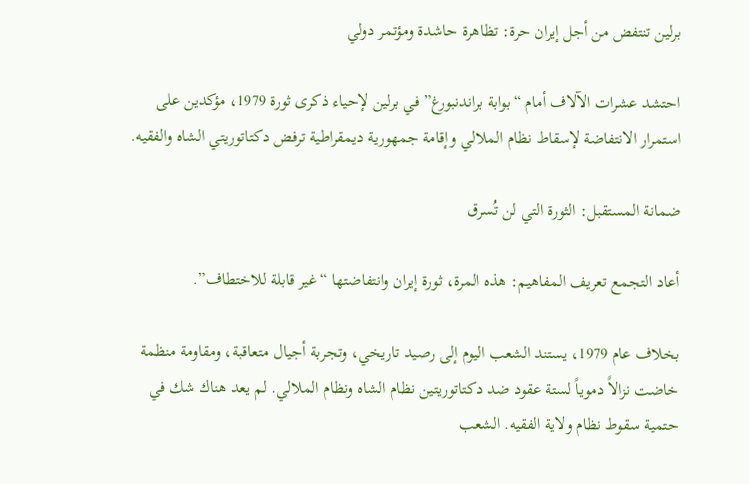برلين تنتفض من أجل إيران حرة: تظاهرة حاشدة ومؤتمر دولي

احتشد عشرات الآلاف أمام “بوابة براندنبورغ” في برلين لإحياء ذكرى ثورة 1979، مؤكدين على استمرار الانتفاضة لإسقاط نظام الملالي وإقامة جمهورية ديمقراطية ترفض دكتاتوريتي الشاه والفقيه.

ضمانة المستقبل: الثورة التي لن تُسرق

أعاد التجمع تعريف المفاهيم: هذه المرة، ثورة إيران وانتفاضتها “غير قابلة للاختطاف”.

بخلاف عام 1979، يستند الشعب اليوم إلى رصيد تاريخي، وتجربة أجيال متعاقبة، ومقاومة منظمة خاضت نزالاً دموياً لستة عقود ضد دكتاتوريتين نظام الشاه ونظام الملالي. لم يعد هناك شك في حتمية سقوط نظام ولاية الفقيه. الشعب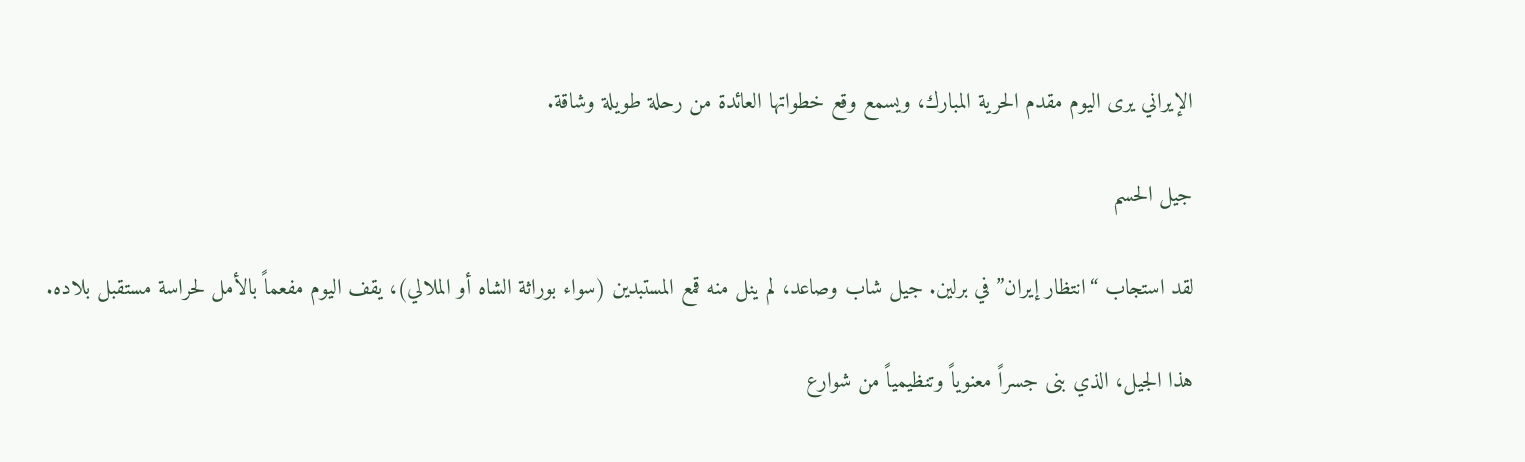الإيراني يرى اليوم مقدم الحرية المبارك، ويسمع وقع خطواتها العائدة من رحلة طويلة وشاقة.

جيل الحسم

لقد استجاب “انتظار إيران” في برلين. جيل شاب وصاعد، لم ينل منه قمع المستبدين (سواء بوراثة الشاه أو الملالي)، يقف اليوم مفعماً بالأمل لحراسة مستقبل بلاده.

هذا الجيل، الذي بنى جسراً معنوياً وتنظيمياً من شوارع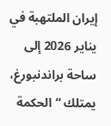إيران الملتهبة في يناير 2026 إلى ساحة براندنبورغ، يمتلك “الحكمة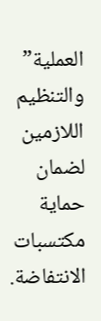العملية” والتنظيم اللازمين لضمان حماية مكتسبات الانتفاضة.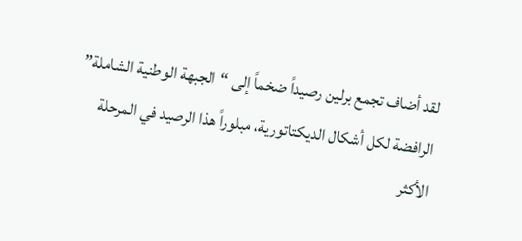لقد أضاف تجمع برلين رصيداً ضخماً إلى “الجبهة الوطنية الشاملة” الرافضة لكل أشكال الديكتاتورية، مبلوراً هذا الرصيد في المرحلة الأكثر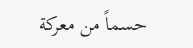حسماً من معركة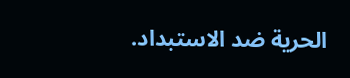الحرية ضد الاستبداد.